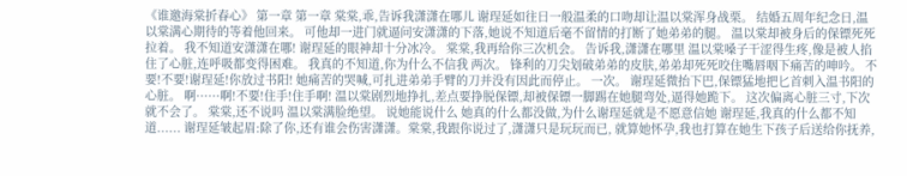《谁邀海棠折春心》 第一章 第一章 棠棠,乖,告诉我潇潇在哪儿 谢珵延如往日一般温柔的口吻却让温以棠浑身战栗。 结婚五周年纪念日,温以棠满心期待的等着他回来。 可他却一进门就逼问安潇潇的下落,她说不知道后毫不留情的打断了她弟弟的腿。 温以棠却被身后的保镖死死拉着。 我不知道安潇潇在哪! 谢珵延的眼神却十分冰冷。 棠棠,我再给你三次机会。 告诉我,潇潇在哪里 温以棠嗓子干涩得生疼,像是被人掐住了心脏,连呼吸都变得困难。 我真的不知道,你为什么不信我 两次。 锋利的刀尖划破弟弟的皮肤,弟弟却死死咬住嘴唇咽下痛苦的呻吟。 不要!不要!谢珵延!你放过书阳! 她痛苦的哭喊,可扎进弟弟手臂的刀并没有因此而停止。 一次。 谢珵延微抬下巴,保镖猛地把匕首刺入温书阳的心脏。 啊······啊!不要!住手!住手啊! 温以棠剧烈地挣扎,差点要挣脱保镖,却被保镖一脚踢在她腿弯处,逼得她跪下。 这次偏离心脏三寸,下次就不会了。 棠棠,还不说吗 温以棠满脸绝望。 说她能说什么 她真的什么都没做,为什么谢珵延就是不愿意信她 谢珵延,我真的什么都不知道...... 谢珵延皱起眉:除了你,还有谁会伤害潇潇。棠棠,我跟你说过了,潇潇只是玩玩而已, 就算她怀孕,我也打算在她生下孩子后送给你抚养,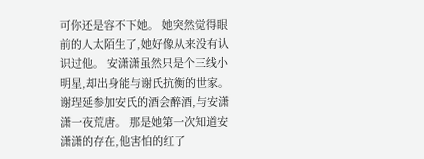可你还是容不下她。 她突然觉得眼前的人太陌生了,她好像从来没有认识过他。 安潇潇虽然只是个三线小明星,却出身能与谢氏抗衡的世家。 谢珵延参加安氏的酒会醉酒,与安潇潇一夜荒唐。 那是她第一次知道安潇潇的存在,他害怕的红了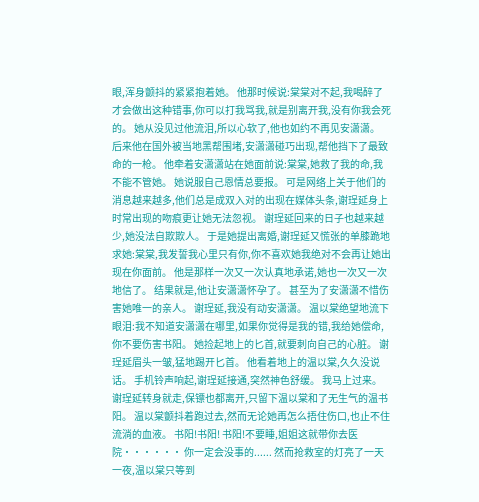眼,浑身颤抖的紧紧抱着她。 他那时候说:棠棠对不起,我喝醉了才会做出这种错事,你可以打我骂我,就是别离开我,没有你我会死的。 她从没见过他流泪,所以心软了,他也如约不再见安潇潇。 后来他在国外被当地黑帮围堵,安潇潇碰巧出现,帮他挡下了最致命的一枪。 他牵着安潇潇站在她面前说:棠棠,她救了我的命,我不能不管她。 她说服自己恩情总要报。 可是网络上关于他们的消息越来越多,他们总是成双入对的出现在媒体头条,谢珵延身上时常出现的吻痕更让她无法忽视。 谢珵延回来的日子也越来越少,她没法自欺欺人。 于是她提出离婚,谢珵延又慌张的单膝跪地求她:棠棠,我发誓我心里只有你,你不喜欢她我绝对不会再让她出现在你面前。 他是那样一次又一次认真地承诺,她也一次又一次地信了。 结果就是,他让安潇潇怀孕了。 甚至为了安潇潇不惜伤害她唯一的亲人。 谢珵延,我没有动安潇潇。 温以棠绝望地流下眼泪:我不知道安潇潇在哪里,如果你觉得是我的错,我给她偿命,你不要伤害书阳。 她捡起地上的匕首,就要刺向自己的心脏。 谢珵延眉头一皱,猛地踢开匕首。 他看着地上的温以棠,久久没说话。 手机铃声响起,谢珵延接通,突然神色舒缓。 我马上过来。 谢珵延转身就走,保镖也都离开,只留下温以棠和了无生气的温书阳。 温以棠颤抖着跑过去,然而无论她再怎么捂住伤口,也止不住流淌的血液。 书阳!书阳! 书阳!不要睡,姐姐这就带你去医院······ 你一定会没事的...... 然而抢救室的灯亮了一天一夜,温以棠只等到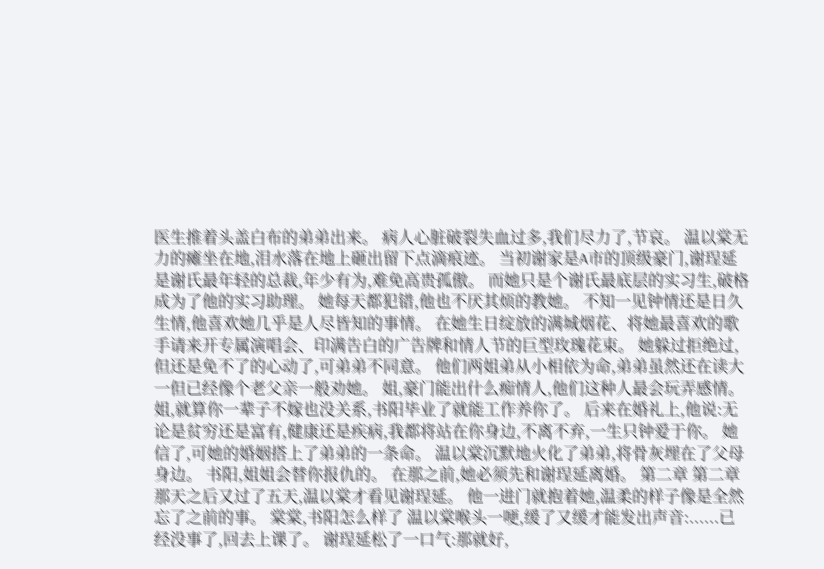医生推着头盖白布的弟弟出来。 病人心脏破裂失血过多,我们尽力了,节哀。 温以棠无力的瘫坐在地,泪水落在地上砸出留下点滴痕迹。 当初谢家是A市的顶级豪门,谢珵延是谢氏最年轻的总裁,年少有为,难免高贵孤傲。 而她只是个谢氏最底层的实习生,破格成为了他的实习助理。 她每天都犯错,他也不厌其烦的教她。 不知一见钟情还是日久生情,他喜欢她几乎是人尽皆知的事情。 在她生日绽放的满城烟花、将她最喜欢的歌手请来开专属演唱会、印满告白的广告牌和情人节的巨型玫瑰花束。 她躲过拒绝过,但还是免不了的心动了,可弟弟不同意。 他们两姐弟从小相依为命,弟弟虽然还在读大一但已经像个老父亲一般劝她。 姐,豪门能出什么痴情人,他们这种人最会玩弄感情。 姐,就算你一辈子不嫁也没关系,书阳毕业了就能工作养你了。 后来在婚礼上,他说:无论是贫穷还是富有,健康还是疾病,我都将站在你身边,不离不弃,一生只钟爱于你。 她信了,可她的婚姻搭上了弟弟的一条命。 温以棠沉默地火化了弟弟,将骨灰埋在了父母身边。 书阳,姐姐会替你报仇的。 在那之前,她必须先和谢珵延离婚。 第二章 第二章 那天之后又过了五天,温以棠才看见谢珵延。 他一进门就抱着她,温柔的样子像是全然忘了之前的事。 棠棠,书阳怎么样了 温以棠喉头一哽,缓了又缓才能发出声音:......已经没事了,回去上课了。 谢珵延松了一口气:那就好,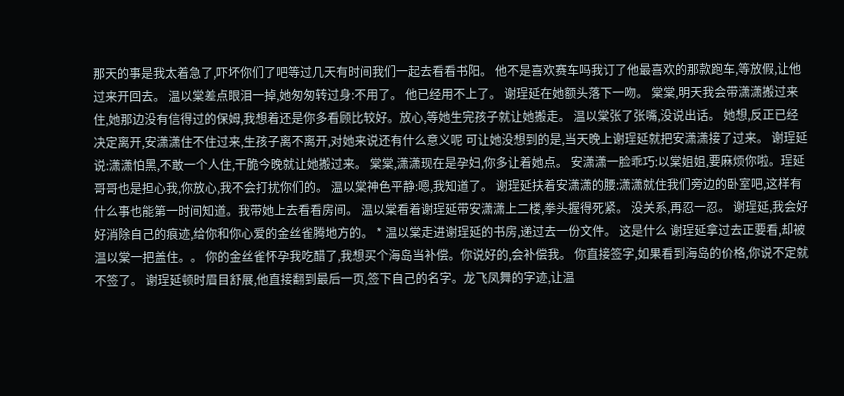那天的事是我太着急了,吓坏你们了吧等过几天有时间我们一起去看看书阳。 他不是喜欢赛车吗我订了他最喜欢的那款跑车,等放假,让他过来开回去。 温以棠差点眼泪一掉,她匆匆转过身:不用了。 他已经用不上了。 谢珵延在她额头落下一吻。 棠棠,明天我会带潇潇搬过来住,她那边没有信得过的保姆,我想着还是你多看顾比较好。放心,等她生完孩子就让她搬走。 温以棠张了张嘴,没说出话。 她想,反正已经决定离开,安潇潇住不住过来,生孩子离不离开,对她来说还有什么意义呢 可让她没想到的是,当天晚上谢珵延就把安潇潇接了过来。 谢珵延说:潇潇怕黑,不敢一个人住,干脆今晚就让她搬过来。 棠棠,潇潇现在是孕妇,你多让着她点。 安潇潇一脸乖巧:以棠姐姐,要麻烦你啦。珵延哥哥也是担心我,你放心,我不会打扰你们的。 温以棠神色平静:嗯,我知道了。 谢珵延扶着安潇潇的腰:潇潇就住我们旁边的卧室吧,这样有什么事也能第一时间知道。我带她上去看看房间。 温以棠看着谢珵延带安潇潇上二楼,拳头握得死紧。 没关系,再忍一忍。 谢珵延,我会好好消除自己的痕迹,给你和你心爱的金丝雀腾地方的。 * 温以棠走进谢珵延的书房,递过去一份文件。 这是什么 谢珵延拿过去正要看,却被温以棠一把盖住。。 你的金丝雀怀孕我吃醋了,我想买个海岛当补偿。你说好的,会补偿我。 你直接签字,如果看到海岛的价格,你说不定就不签了。 谢珵延顿时眉目舒展,他直接翻到最后一页,签下自己的名字。龙飞凤舞的字迹,让温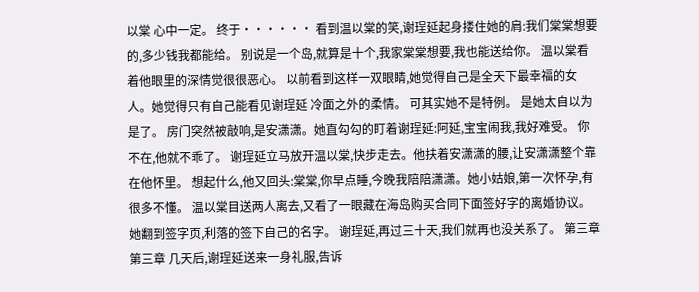以棠 心中一定。 终于······ 看到温以棠的笑,谢珵延起身搂住她的肩:我们棠棠想要的,多少钱我都能给。 别说是一个岛,就算是十个,我家棠棠想要,我也能送给你。 温以棠看着他眼里的深情觉很很恶心。 以前看到这样一双眼睛,她觉得自己是全天下最幸福的女人。她觉得只有自己能看见谢珵延 冷面之外的柔情。 可其实她不是特例。 是她太自以为是了。 房门突然被敲响,是安潇潇。她直勾勾的盯着谢珵延:阿延,宝宝闹我,我好难受。 你不在,他就不乖了。 谢珵延立马放开温以棠,快步走去。他扶着安潇潇的腰,让安潇潇整个靠在他怀里。 想起什么,他又回头:棠棠,你早点睡,今晚我陪陪潇潇。她小姑娘,第一次怀孕,有很多不懂。 温以棠目送两人离去,又看了一眼藏在海岛购买合同下面签好字的离婚协议。 她翻到签字页,利落的签下自己的名字。 谢珵延,再过三十天,我们就再也没关系了。 第三章 第三章 几天后,谢珵延送来一身礼服,告诉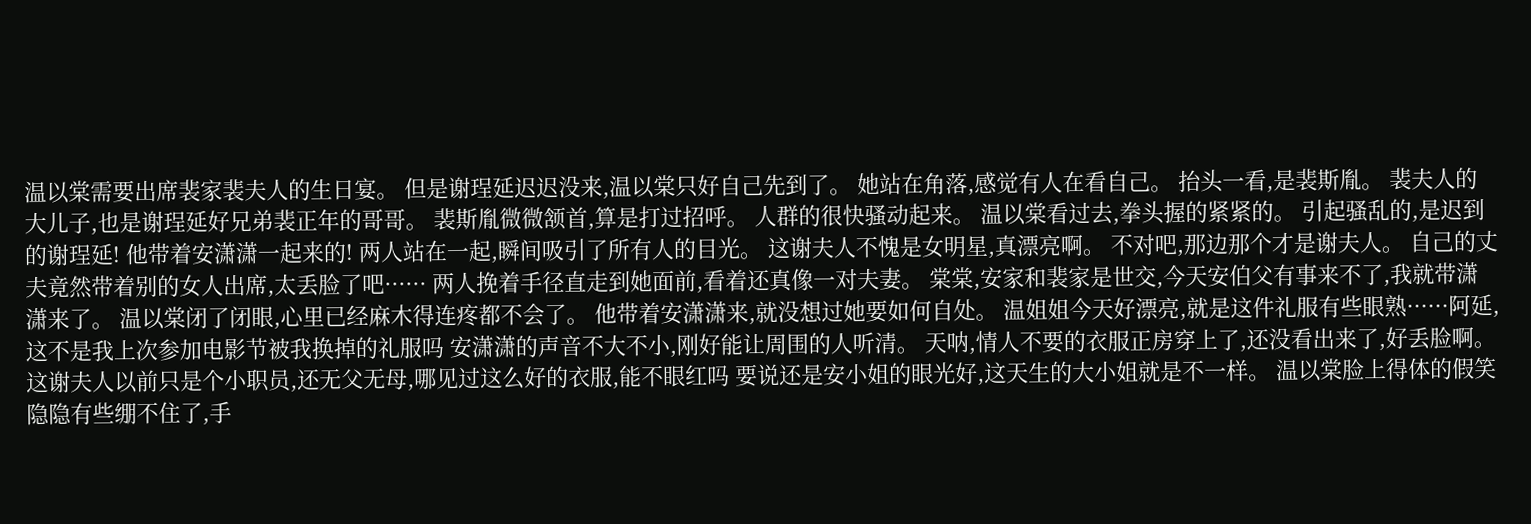温以棠需要出席裴家裴夫人的生日宴。 但是谢珵延迟迟没来,温以棠只好自己先到了。 她站在角落,感觉有人在看自己。 抬头一看,是裴斯胤。 裴夫人的大儿子,也是谢珵延好兄弟裴正年的哥哥。 裴斯胤微微颔首,算是打过招呼。 人群的很快骚动起来。 温以棠看过去,拳头握的紧紧的。 引起骚乱的,是迟到的谢珵延! 他带着安潇潇一起来的! 两人站在一起,瞬间吸引了所有人的目光。 这谢夫人不愧是女明星,真漂亮啊。 不对吧,那边那个才是谢夫人。 自己的丈夫竟然带着别的女人出席,太丢脸了吧······ 两人挽着手径直走到她面前,看着还真像一对夫妻。 棠棠,安家和裴家是世交,今天安伯父有事来不了,我就带潇潇来了。 温以棠闭了闭眼,心里已经麻木得连疼都不会了。 他带着安潇潇来,就没想过她要如何自处。 温姐姐今天好漂亮,就是这件礼服有些眼熟······阿延,这不是我上次参加电影节被我换掉的礼服吗 安潇潇的声音不大不小,刚好能让周围的人听清。 天呐,情人不要的衣服正房穿上了,还没看出来了,好丢脸啊。 这谢夫人以前只是个小职员,还无父无母,哪见过这么好的衣服,能不眼红吗 要说还是安小姐的眼光好,这天生的大小姐就是不一样。 温以棠脸上得体的假笑隐隐有些绷不住了,手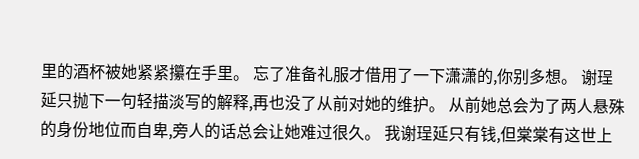里的酒杯被她紧紧攥在手里。 忘了准备礼服才借用了一下潇潇的,你别多想。 谢珵延只抛下一句轻描淡写的解释,再也没了从前对她的维护。 从前她总会为了两人悬殊的身份地位而自卑,旁人的话总会让她难过很久。 我谢珵延只有钱,但棠棠有这世上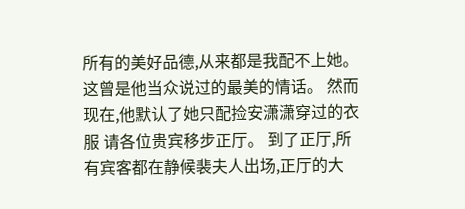所有的美好品德,从来都是我配不上她。这曾是他当众说过的最美的情话。 然而现在,他默认了她只配捡安潇潇穿过的衣服 请各位贵宾移步正厅。 到了正厅,所有宾客都在静候裴夫人出场,正厅的大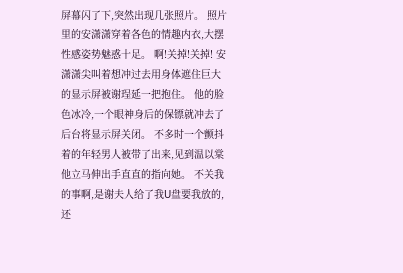屏幕闪了下,突然出现几张照片。 照片里的安潇潇穿着各色的情趣内衣,大摆性感姿势魅惑十足。 啊!关掉!关掉! 安潇潇尖叫着想冲过去用身体遮住巨大的显示屏被谢珵延一把抱住。 他的脸色冰冷,一个眼神身后的保镖就冲去了后台将显示屏关闭。 不多时一个颤抖着的年轻男人被带了出来,见到温以棠他立马伸出手直直的指向她。 不关我的事啊,是谢夫人给了我U盘要我放的,还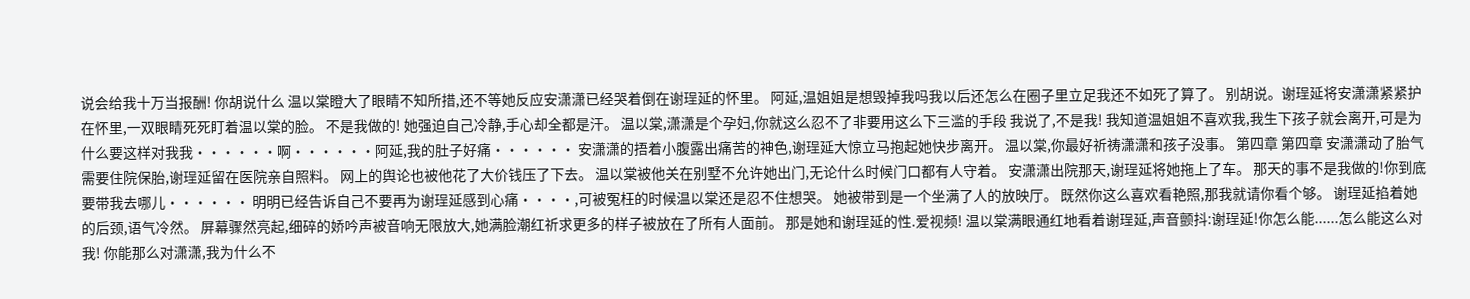说会给我十万当报酬! 你胡说什么 温以棠瞪大了眼睛不知所措,还不等她反应安潇潇已经哭着倒在谢珵延的怀里。 阿延,温姐姐是想毁掉我吗我以后还怎么在圈子里立足我还不如死了算了。 别胡说。谢珵延将安潇潇紧紧护在怀里,一双眼睛死死盯着温以棠的脸。 不是我做的! 她强迫自己冷静,手心却全都是汗。 温以棠,潇潇是个孕妇,你就这么忍不了非要用这么下三滥的手段 我说了,不是我! 我知道温姐姐不喜欢我,我生下孩子就会离开,可是为什么要这样对我我······啊······阿延,我的肚子好痛······ 安潇潇的捂着小腹露出痛苦的神色,谢珵延大惊立马抱起她快步离开。 温以棠,你最好祈祷潇潇和孩子没事。 第四章 第四章 安潇潇动了胎气需要住院保胎,谢珵延留在医院亲自照料。 网上的舆论也被他花了大价钱压了下去。 温以棠被他关在别墅不允许她出门,无论什么时候门口都有人守着。 安潇潇出院那天,谢珵延将她拖上了车。 那天的事不是我做的!你到底要带我去哪儿······ 明明已经告诉自己不要再为谢珵延感到心痛····,可被冤枉的时候温以棠还是忍不住想哭。 她被带到是一个坐满了人的放映厅。 既然你这么喜欢看艳照,那我就请你看个够。 谢珵延掐着她的后颈,语气冷然。 屏幕骤然亮起,细碎的娇吟声被音响无限放大,她满脸潮红祈求更多的样子被放在了所有人面前。 那是她和谢珵延的性.爱视频! 温以棠满眼通红地看着谢珵延,声音颤抖:谢珵延!你怎么能......怎么能这么对我! 你能那么对潇潇,我为什么不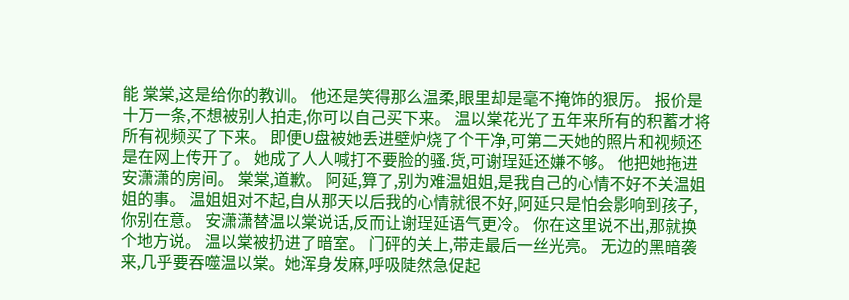能 棠棠,这是给你的教训。 他还是笑得那么温柔,眼里却是毫不掩饰的狠厉。 报价是十万一条,不想被别人拍走,你可以自己买下来。 温以棠花光了五年来所有的积蓄才将所有视频买了下来。 即便U盘被她丢进壁炉烧了个干净,可第二天她的照片和视频还是在网上传开了。 她成了人人喊打不要脸的骚.货,可谢珵延还嫌不够。 他把她拖进安潇潇的房间。 棠棠,道歉。 阿延,算了,别为难温姐姐,是我自己的心情不好不关温姐姐的事。 温姐姐对不起,自从那天以后我的心情就很不好,阿延只是怕会影响到孩子,你别在意。 安潇潇替温以棠说话,反而让谢珵延语气更冷。 你在这里说不出,那就换个地方说。 温以棠被扔进了暗室。 门砰的关上,带走最后一丝光亮。 无边的黑暗袭来,几乎要吞噬温以棠。她浑身发麻,呼吸陡然急促起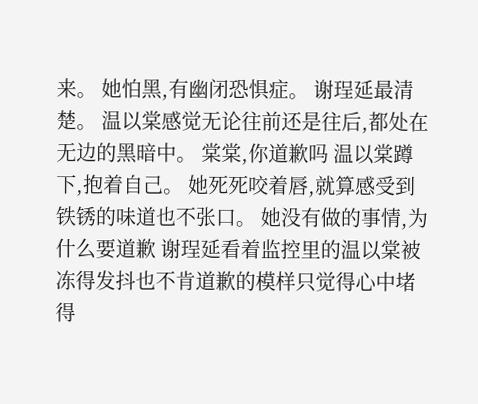来。 她怕黑,有幽闭恐惧症。 谢珵延最清楚。 温以棠感觉无论往前还是往后,都处在无边的黑暗中。 棠棠,你道歉吗 温以棠蹲下,抱着自己。 她死死咬着唇,就算感受到铁锈的味道也不张口。 她没有做的事情,为什么要道歉 谢珵延看着监控里的温以棠被冻得发抖也不肯道歉的模样只觉得心中堵得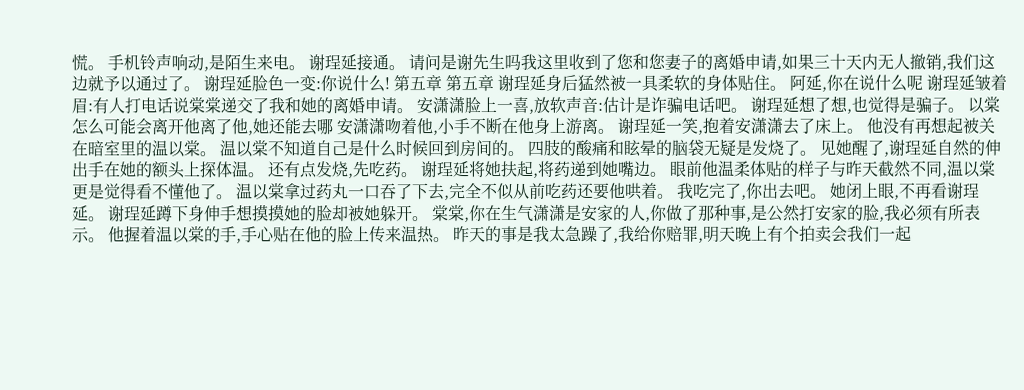慌。 手机铃声响动,是陌生来电。 谢珵延接通。 请问是谢先生吗我这里收到了您和您妻子的离婚申请,如果三十天内无人撤销,我们这边就予以通过了。 谢珵延脸色一变:你说什么! 第五章 第五章 谢珵延身后猛然被一具柔软的身体贴住。 阿延,你在说什么呢 谢珵延皱着眉:有人打电话说棠棠递交了我和她的离婚申请。 安潇潇脸上一喜,放软声音:估计是诈骗电话吧。 谢珵延想了想,也觉得是骗子。 以棠怎么可能会离开他离了他,她还能去哪 安潇潇吻着他,小手不断在他身上游离。 谢珵延一笑,抱着安潇潇去了床上。 他没有再想起被关在暗室里的温以棠。 温以棠不知道自己是什么时候回到房间的。 四肢的酸痛和眩晕的脑袋无疑是发烧了。 见她醒了,谢珵延自然的伸出手在她的额头上探体温。 还有点发烧,先吃药。 谢珵延将她扶起,将药递到她嘴边。 眼前他温柔体贴的样子与昨天截然不同,温以棠更是觉得看不懂他了。 温以棠拿过药丸一口吞了下去,完全不似从前吃药还要他哄着。 我吃完了,你出去吧。 她闭上眼,不再看谢珵延。 谢珵延蹲下身伸手想摸摸她的脸却被她躲开。 棠棠,你在生气潇潇是安家的人,你做了那种事,是公然打安家的脸,我必须有所表示。 他握着温以棠的手,手心贴在他的脸上传来温热。 昨天的事是我太急躁了,我给你赔罪,明天晚上有个拍卖会我们一起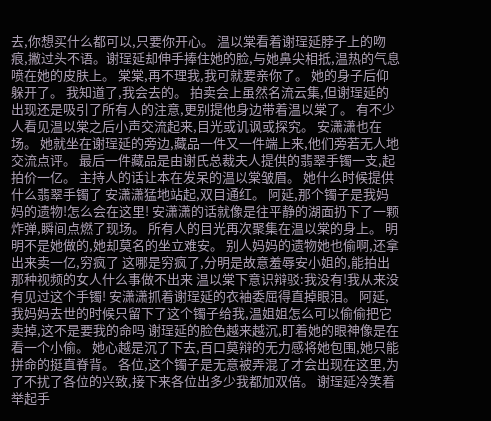去,你想买什么都可以,只要你开心。 温以棠看着谢珵延脖子上的吻痕,撇过头不语。谢珵延却伸手捧住她的脸,与她鼻尖相抵,温热的气息喷在她的皮肤上。 棠棠,再不理我,我可就要亲你了。 她的身子后仰躲开了。 我知道了,我会去的。 拍卖会上虽然名流云集,但谢珵延的出现还是吸引了所有人的注意,更别提他身边带着温以棠了。 有不少人看见温以棠之后小声交流起来,目光或讥讽或探究。 安潇潇也在场。 她就坐在谢珵延的旁边,藏品一件又一件端上来,他们旁若无人地交流点评。 最后一件藏品是由谢氏总裁夫人提供的翡翠手镯一支,起拍价一亿。 主持人的话让本在发呆的温以棠皱眉。 她什么时候提供什么翡翠手镯了 安潇潇猛地站起,双目通红。 阿延,那个镯子是我妈妈的遗物!怎么会在这里! 安潇潇的话就像是往平静的湖面扔下了一颗炸弹,瞬间点燃了现场。 所有人的目光再次聚集在温以棠的身上。 明明不是她做的,她却莫名的坐立难安。 别人妈妈的遗物她也偷啊,还拿出来卖一亿,穷疯了 这哪是穷疯了,分明是故意羞辱安小姐的,能拍出那种视频的女人什么事做不出来 温以棠下意识辩驳:我没有!我从来没有见过这个手镯! 安潇潇抓着谢珵延的衣袖委屈得直掉眼泪。 阿延,我妈妈去世的时候只留下了这个镯子给我,温姐姐怎么可以偷偷把它卖掉,这不是要我的命吗 谢珵延的脸色越来越沉,盯着她的眼神像是在看一个小偷。 她心越是沉了下去,百口莫辩的无力感将她包围,她只能拼命的挺直脊背。 各位,这个镯子是无意被弄混了才会出现在这里,为了不扰了各位的兴致,接下来各位出多少我都加双倍。 谢珵延冷笑着举起手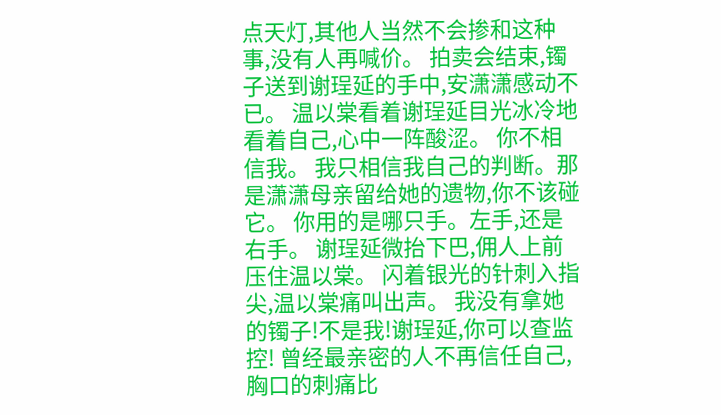点天灯,其他人当然不会掺和这种事,没有人再喊价。 拍卖会结束,镯子送到谢珵延的手中,安潇潇感动不已。 温以棠看着谢珵延目光冰冷地看着自己,心中一阵酸涩。 你不相信我。 我只相信我自己的判断。那是潇潇母亲留给她的遗物,你不该碰它。 你用的是哪只手。左手,还是右手。 谢珵延微抬下巴,佣人上前压住温以棠。 闪着银光的针刺入指尖,温以棠痛叫出声。 我没有拿她的镯子!不是我!谢珵延,你可以查监控! 曾经最亲密的人不再信任自己,胸口的刺痛比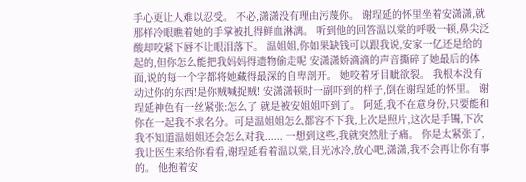手心更让人难以忍受。 不必,潇潇没有理由污蔑你。 谢珵延的怀里坐着安潇潇,就那样冷眼瞧着她的手掌被扎得鲜血淋漓。 听到他的回答温以棠的呼吸一顿,鼻尖泛酸却咬紧下唇不让眼泪落下。 温姐姐,你如果缺钱可以跟我说,安家一亿还是给的起的,但你怎么能把我妈妈得遗物偷走呢 安潇潇娇滴滴的声音撕碎了她最后的体面,说的每一个字都将她藏得最深的自卑剖开。 她咬着牙目眦欲裂。 我根本没有动过你的东西!是你贼喊捉贼! 安潇潇顿时一副吓到的样子,倒在谢珵延的怀里。 谢珵延神色有一丝紧张:怎么了 就是被安姐姐吓到了。 阿延,我不在意身份,只要能和你在一起我不求名分。可是温姐姐怎么都容不下我,上次是照片,这次是手镯,下次我不知道温姐姐还会怎么对我...... 一想到这些,我就突然肚子痛。 你是太紧张了,我让医生来给你看看,谢珵延看着温以棠,目光冰冷,放心吧,潇潇,我不会再让你有事的。 他抱着安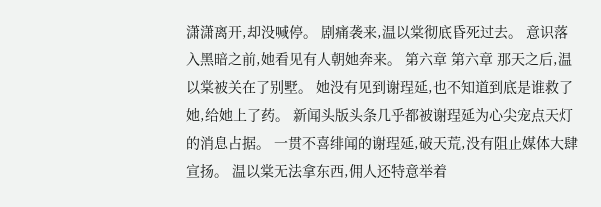潇潇离开,却没喊停。 剧痛袭来,温以棠彻底昏死过去。 意识落入黑暗之前,她看见有人朝她奔来。 第六章 第六章 那天之后,温以棠被关在了别墅。 她没有见到谢珵延,也不知道到底是谁救了她,给她上了药。 新闻头版头条几乎都被谢珵延为心尖宠点天灯的消息占据。 一贯不喜绯闻的谢珵延,破天荒,没有阻止媒体大肆宣扬。 温以棠无法拿东西,佣人还特意举着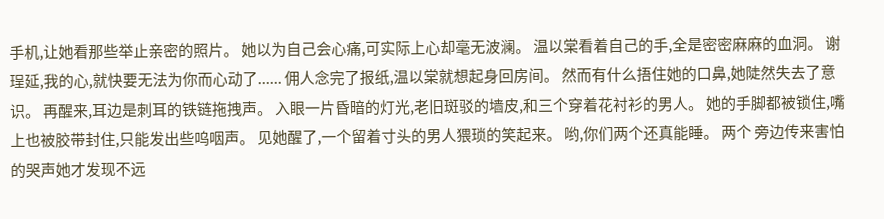手机,让她看那些举止亲密的照片。 她以为自己会心痛,可实际上心却毫无波澜。 温以棠看着自己的手,全是密密麻麻的血洞。 谢珵延,我的心,就快要无法为你而心动了...... 佣人念完了报纸,温以棠就想起身回房间。 然而有什么捂住她的口鼻,她陡然失去了意识。 再醒来,耳边是刺耳的铁链拖拽声。 入眼一片昏暗的灯光,老旧斑驳的墙皮,和三个穿着花衬衫的男人。 她的手脚都被锁住,嘴上也被胶带封住,只能发出些呜咽声。 见她醒了,一个留着寸头的男人猥琐的笑起来。 哟,你们两个还真能睡。 两个 旁边传来害怕的哭声她才发现不远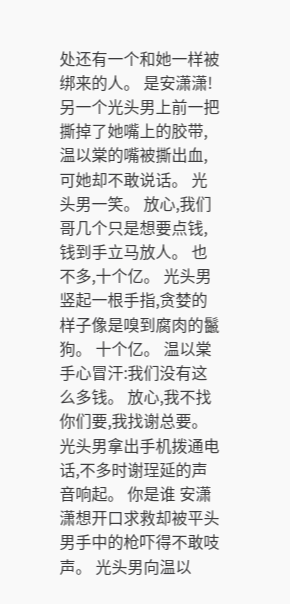处还有一个和她一样被绑来的人。 是安潇潇! 另一个光头男上前一把撕掉了她嘴上的胶带,温以棠的嘴被撕出血,可她却不敢说话。 光头男一笑。 放心,我们哥几个只是想要点钱,钱到手立马放人。 也不多,十个亿。 光头男竖起一根手指,贪婪的样子像是嗅到腐肉的鬣狗。 十个亿。 温以棠手心冒汗:我们没有这么多钱。 放心,我不找你们要,我找谢总要。 光头男拿出手机拨通电话,不多时谢珵延的声音响起。 你是谁 安潇潇想开口求救却被平头男手中的枪吓得不敢吱声。 光头男向温以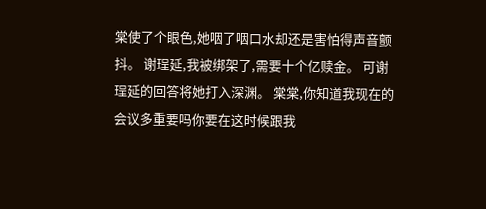棠使了个眼色,她咽了咽口水却还是害怕得声音颤抖。 谢珵延,我被绑架了,需要十个亿赎金。 可谢珵延的回答将她打入深渊。 棠棠,你知道我现在的会议多重要吗你要在这时候跟我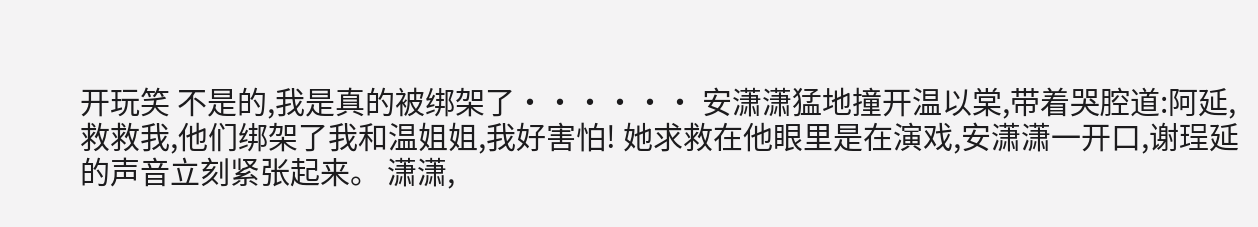开玩笑 不是的,我是真的被绑架了······ 安潇潇猛地撞开温以棠,带着哭腔道:阿延,救救我,他们绑架了我和温姐姐,我好害怕! 她求救在他眼里是在演戏,安潇潇一开口,谢珵延的声音立刻紧张起来。 潇潇,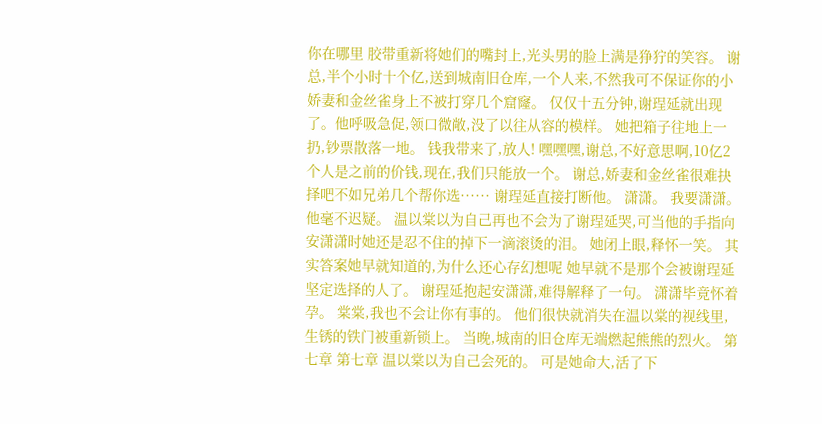你在哪里 胶带重新将她们的嘴封上,光头男的脸上满是狰狞的笑容。 谢总,半个小时十个亿,送到城南旧仓库,一个人来,不然我可不保证你的小娇妻和金丝雀身上不被打穿几个窟窿。 仅仅十五分钟,谢珵延就出现了。他呼吸急促,领口微敞,没了以往从容的模样。 她把箱子往地上一扔,钞票散落一地。 钱我带来了,放人! 嘿嘿嘿,谢总,不好意思啊,10亿2个人是之前的价钱,现在,我们只能放一个。 谢总,娇妻和金丝雀很难抉择吧不如兄弟几个帮你选······ 谢珵延直接打断他。 潇潇。 我要潇潇。 他毫不迟疑。 温以棠以为自己再也不会为了谢珵延哭,可当他的手指向安潇潇时她还是忍不住的掉下一滴滚烫的泪。 她闭上眼,释怀一笑。 其实答案她早就知道的,为什么还心存幻想呢 她早就不是那个会被谢珵延坚定选择的人了。 谢珵延抱起安潇潇,难得解释了一句。 潇潇毕竟怀着孕。 棠棠,我也不会让你有事的。 他们很快就消失在温以棠的视线里,生锈的铁门被重新锁上。 当晚,城南的旧仓库无端燃起熊熊的烈火。 第七章 第七章 温以棠以为自己会死的。 可是她命大,活了下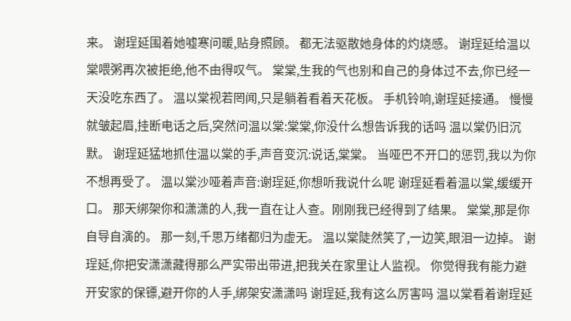来。 谢珵延围着她嘘寒问暖,贴身照顾。 都无法驱散她身体的灼烧感。 谢珵延给温以棠喂粥再次被拒绝,他不由得叹气。 棠棠,生我的气也别和自己的身体过不去,你已经一天没吃东西了。 温以棠视若罔闻,只是躺着看着天花板。 手机铃响,谢珵延接通。 慢慢就皱起眉,挂断电话之后,突然问温以棠:棠棠,你没什么想告诉我的话吗 温以棠仍旧沉默。 谢珵延猛地抓住温以棠的手,声音变沉:说话,棠棠。 当哑巴不开口的惩罚,我以为你不想再受了。 温以棠沙哑着声音:谢珵延,你想听我说什么呢 谢珵延看着温以棠,缓缓开口。 那天绑架你和潇潇的人,我一直在让人查。刚刚我已经得到了结果。 棠棠,那是你自导自演的。 那一刻,千思万绪都归为虚无。 温以棠陡然笑了,一边笑,眼泪一边掉。 谢珵延,你把安潇潇藏得那么严实带出带进,把我关在家里让人监视。 你觉得我有能力避开安家的保镖,避开你的人手,绑架安潇潇吗 谢珵延,我有这么厉害吗 温以棠看着谢珵延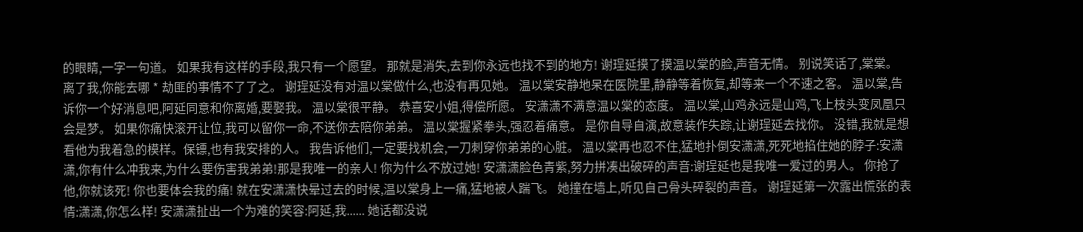的眼睛,一字一句道。 如果我有这样的手段,我只有一个愿望。 那就是消失,去到你永远也找不到的地方! 谢珵延摸了摸温以棠的脸,声音无情。 别说笑话了,棠棠。 离了我,你能去哪 * 劫匪的事情不了了之。 谢珵延没有对温以棠做什么,也没有再见她。 温以棠安静地呆在医院里,静静等着恢复,却等来一个不速之客。 温以棠,告诉你一个好消息吧,阿延同意和你离婚,要娶我。 温以棠很平静。 恭喜安小姐,得偿所愿。 安潇潇不满意温以棠的态度。 温以棠,山鸡永远是山鸡,飞上枝头变凤凰只会是梦。 如果你痛快滚开让位,我可以留你一命,不送你去陪你弟弟。 温以棠握紧拳头,强忍着痛意。 是你自导自演,故意装作失踪,让谢珵延去找你。 没错,我就是想看他为我着急的模样。保镖,也有我安排的人。 我告诉他们,一定要找机会,一刀刺穿你弟弟的心脏。 温以棠再也忍不住,猛地扑倒安潇潇,死死地掐住她的脖子:安潇潇,你有什么冲我来,为什么要伤害我弟弟!那是我唯一的亲人! 你为什么不放过她! 安潇潇脸色青紫,努力拼凑出破碎的声音:谢珵延也是我唯一爱过的男人。 你抢了他,你就该死! 你也要体会我的痛! 就在安潇潇快晕过去的时候,温以棠身上一痛,猛地被人踹飞。 她撞在墙上,听见自己骨头碎裂的声音。 谢珵延第一次露出慌张的表情:潇潇,你怎么样! 安潇潇扯出一个为难的笑容:阿延,我...... 她话都没说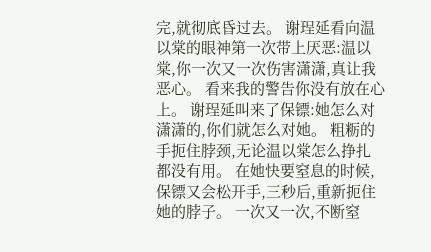完,就彻底昏过去。 谢珵延看向温以棠的眼神第一次带上厌恶:温以棠,你一次又一次伤害潇潇,真让我恶心。 看来我的警告你没有放在心上。 谢珵延叫来了保镖:她怎么对潇潇的,你们就怎么对她。 粗粝的手扼住脖颈,无论温以棠怎么挣扎都没有用。 在她快要窒息的时候,保镖又会松开手,三秒后,重新扼住她的脖子。 一次又一次,不断窒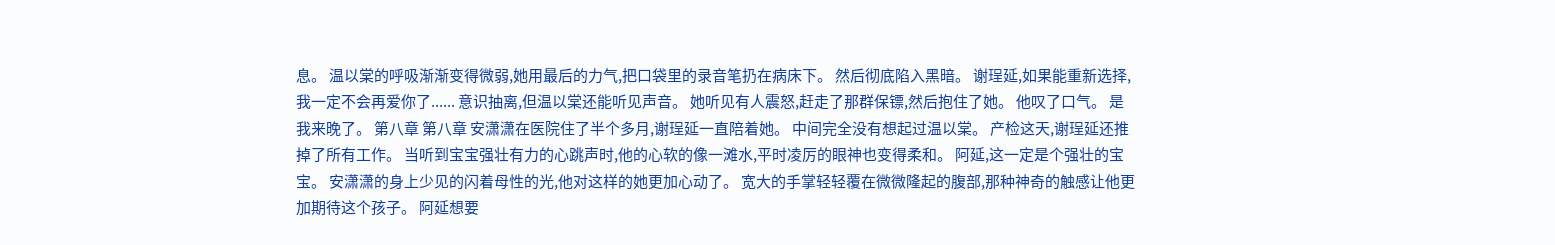息。 温以棠的呼吸渐渐变得微弱,她用最后的力气,把口袋里的录音笔扔在病床下。 然后彻底陷入黑暗。 谢珵延,如果能重新选择,我一定不会再爱你了...... 意识抽离,但温以棠还能听见声音。 她听见有人震怒,赶走了那群保镖,然后抱住了她。 他叹了口气。 是我来晚了。 第八章 第八章 安潇潇在医院住了半个多月,谢珵延一直陪着她。 中间完全没有想起过温以棠。 产检这天,谢珵延还推掉了所有工作。 当听到宝宝强壮有力的心跳声时,他的心软的像一滩水,平时凌厉的眼神也变得柔和。 阿延,这一定是个强壮的宝宝。 安潇潇的身上少见的闪着母性的光,他对这样的她更加心动了。 宽大的手掌轻轻覆在微微隆起的腹部,那种神奇的触感让他更加期待这个孩子。 阿延想要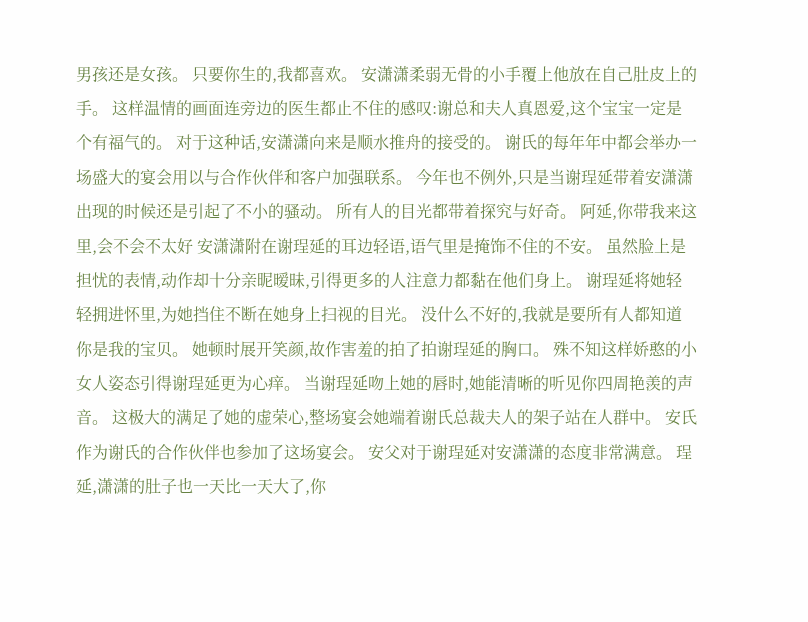男孩还是女孩。 只要你生的,我都喜欢。 安潇潇柔弱无骨的小手覆上他放在自己肚皮上的手。 这样温情的画面连旁边的医生都止不住的感叹:谢总和夫人真恩爱,这个宝宝一定是个有福气的。 对于这种话,安潇潇向来是顺水推舟的接受的。 谢氏的每年年中都会举办一场盛大的宴会用以与合作伙伴和客户加强联系。 今年也不例外,只是当谢珵延带着安潇潇出现的时候还是引起了不小的骚动。 所有人的目光都带着探究与好奇。 阿延,你带我来这里,会不会不太好 安潇潇附在谢珵延的耳边轻语,语气里是掩饰不住的不安。 虽然脸上是担忧的表情,动作却十分亲昵暧昧,引得更多的人注意力都黏在他们身上。 谢珵延将她轻轻拥进怀里,为她挡住不断在她身上扫视的目光。 没什么不好的,我就是要所有人都知道你是我的宝贝。 她顿时展开笑颜,故作害羞的拍了拍谢珵延的胸口。 殊不知这样娇憨的小女人姿态引得谢珵延更为心痒。 当谢珵延吻上她的唇时,她能清晰的听见你四周艳羡的声音。 这极大的满足了她的虚荣心,整场宴会她端着谢氏总裁夫人的架子站在人群中。 安氏作为谢氏的合作伙伴也参加了这场宴会。 安父对于谢珵延对安潇潇的态度非常满意。 珵延,潇潇的肚子也一天比一天大了,你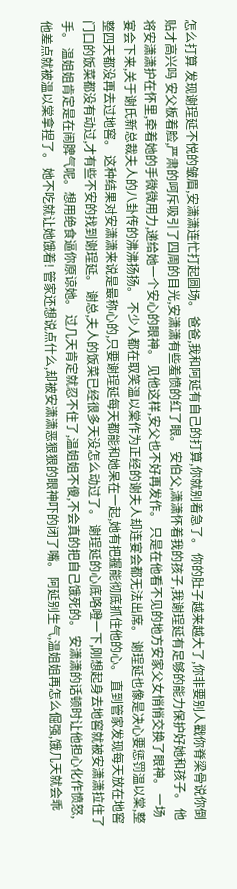怎么打算 发现谢珵延不悦的皱眉,安潇潇连忙打起圆场。 爸爸,我和阿延有自己的打算,你就别着急了。 你的肚子越来越大了,你非要别人戳你脊梁骨说你倒贴才高兴吗 安父板着脸,严肃的呵斥吸引了四周的目光,安潇潇有些羞愤的红了眼。 安伯父,潇潇怀着我的孩子,我谢珵延有足够的能力保护好她和孩子。 他将安潇潇护在怀里,牵着她的手微微用力,递给她一个安心的眼神。 见他这样,安父也不好再发作。 只是在他看不见的地方安家父女悄悄交换了眼神。 一场宴会下来,关于谢氏新总裁夫人的八卦传的沸沸扬扬。 不少人都在取笑温以棠作为正经的谢夫人却连宴会都无法出席。 谢珵延也像是决心要惩罚温以棠,整整四天都没再去过地窖。 这种结果对安潇潇来说是最称心的,只要谢珵延每天都能和她呆在一起,她有把握能彻底抓住他的心。 直到管家发现每天放在地窖门口的饭菜都没有动过,才有些不安的找到谢珵延。 谢总,夫人的饭菜已经很多天没怎么动过了。 谢珵延的心底咯噔一下,刚想起身去地窖就被安潇潇拉住了手。 温姐姐肯定是在闹脾气呢。想用绝食逼你原谅她。 过几天肯定就忍不住了,温姐姐不傻,不会真的把自己饿死的。 安潇潇的话顿时让他担心化作愤怒,他差点就被温以棠拿捏了。 她不吃就让她饿着! 管家还想说点什么,却被安潇潇恶狠狠的眼神吓的闭了嘴。 阿延别生气,温姐姐再怎么倔强,饿几天就会乖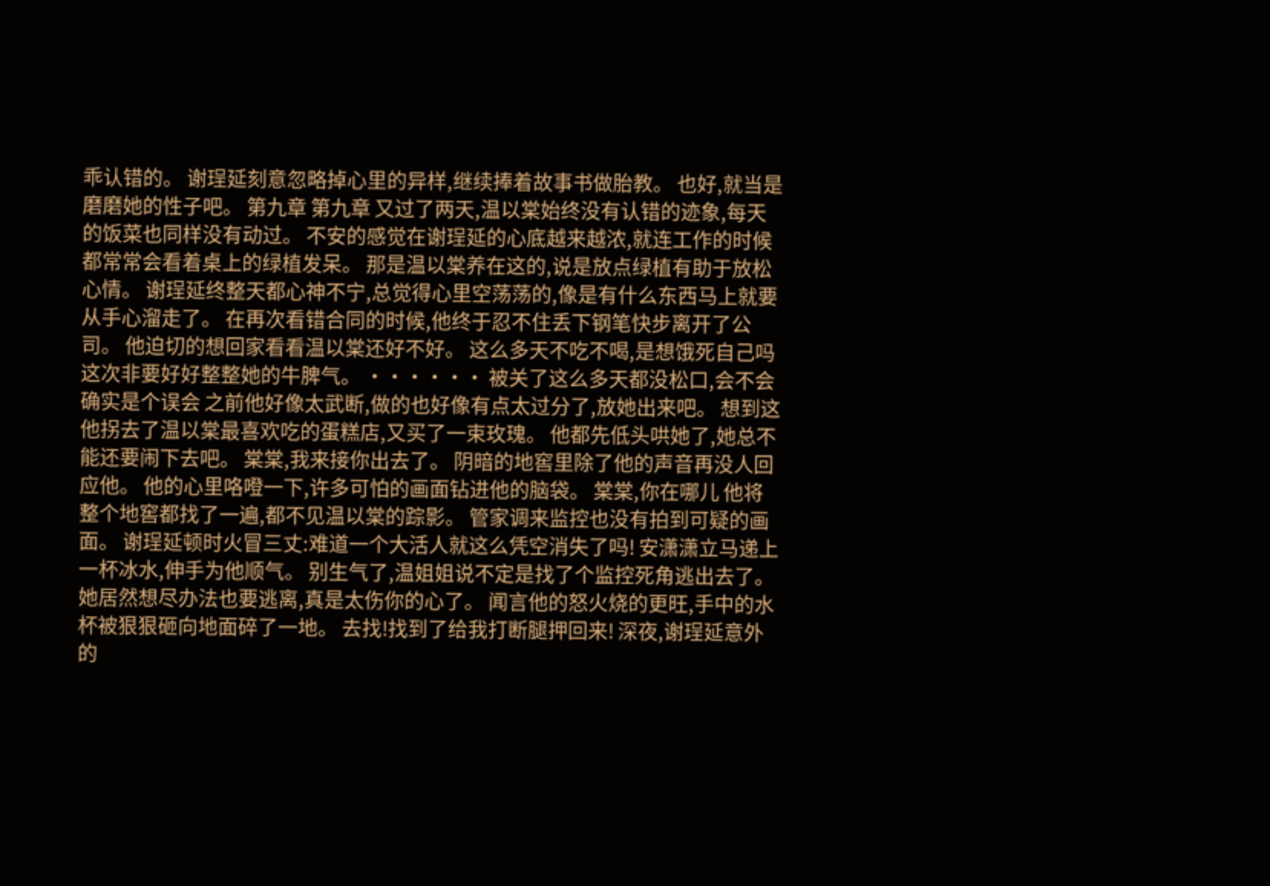乖认错的。 谢珵延刻意忽略掉心里的异样,继续捧着故事书做胎教。 也好,就当是磨磨她的性子吧。 第九章 第九章 又过了两天,温以棠始终没有认错的迹象,每天的饭菜也同样没有动过。 不安的感觉在谢珵延的心底越来越浓,就连工作的时候都常常会看着桌上的绿植发呆。 那是温以棠养在这的,说是放点绿植有助于放松心情。 谢珵延终整天都心神不宁,总觉得心里空荡荡的,像是有什么东西马上就要从手心溜走了。 在再次看错合同的时候,他终于忍不住丢下钢笔快步离开了公司。 他迫切的想回家看看温以棠还好不好。 这么多天不吃不喝,是想饿死自己吗 这次非要好好整整她的牛脾气。 ······ 被关了这么多天都没松口,会不会确实是个误会 之前他好像太武断,做的也好像有点太过分了,放她出来吧。 想到这他拐去了温以棠最喜欢吃的蛋糕店,又买了一束玫瑰。 他都先低头哄她了,她总不能还要闹下去吧。 棠棠,我来接你出去了。 阴暗的地窖里除了他的声音再没人回应他。 他的心里咯噔一下,许多可怕的画面钻进他的脑袋。 棠棠,你在哪儿 他将整个地窖都找了一遍,都不见温以棠的踪影。 管家调来监控也没有拍到可疑的画面。 谢珵延顿时火冒三丈:难道一个大活人就这么凭空消失了吗! 安潇潇立马递上一杯冰水,伸手为他顺气。 别生气了,温姐姐说不定是找了个监控死角逃出去了。 她居然想尽办法也要逃离,真是太伤你的心了。 闻言他的怒火烧的更旺,手中的水杯被狠狠砸向地面碎了一地。 去找!找到了给我打断腿押回来! 深夜,谢珵延意外的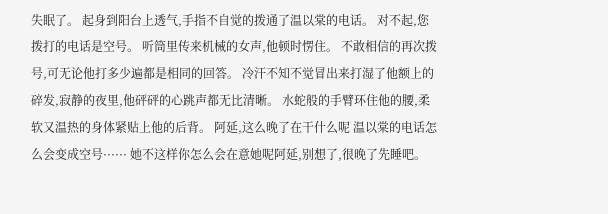失眠了。 起身到阳台上透气,手指不自觉的拨通了温以棠的电话。 对不起,您拨打的电话是空号。 听筒里传来机械的女声,他顿时愣住。 不敢相信的再次拨号,可无论他打多少遍都是相同的回答。 冷汗不知不觉冒出来打湿了他额上的碎发,寂静的夜里,他砰砰的心跳声都无比清晰。 水蛇般的手臂环住他的腰,柔软又温热的身体紧贴上他的后背。 阿延,这么晚了在干什么呢 温以棠的电话怎么会变成空号······ 她不这样你怎么会在意她呢阿延,别想了,很晚了先睡吧。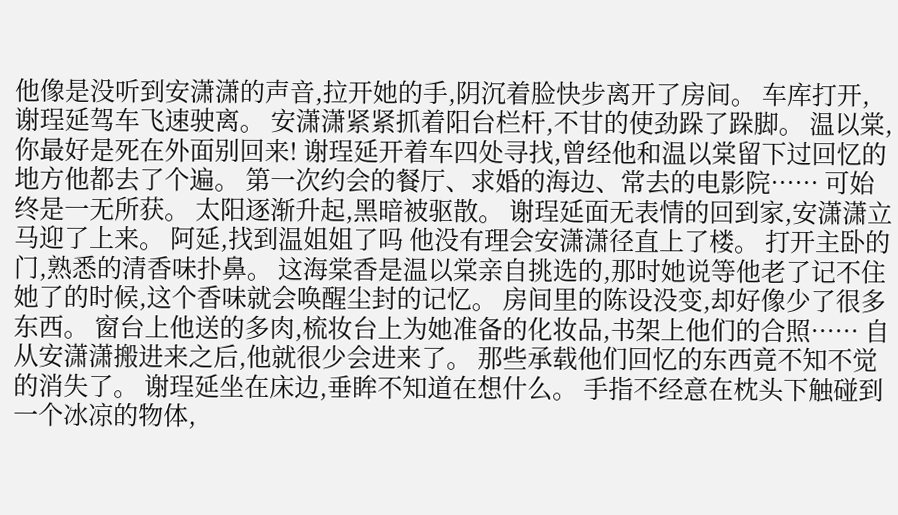他像是没听到安潇潇的声音,拉开她的手,阴沉着脸快步离开了房间。 车库打开,谢珵延驾车飞速驶离。 安潇潇紧紧抓着阳台栏杆,不甘的使劲跺了跺脚。 温以棠,你最好是死在外面别回来! 谢珵延开着车四处寻找,曾经他和温以棠留下过回忆的地方他都去了个遍。 第一次约会的餐厅、求婚的海边、常去的电影院······ 可始终是一无所获。 太阳逐渐升起,黑暗被驱散。 谢珵延面无表情的回到家,安潇潇立马迎了上来。 阿延,找到温姐姐了吗 他没有理会安潇潇径直上了楼。 打开主卧的门,熟悉的清香味扑鼻。 这海棠香是温以棠亲自挑选的,那时她说等他老了记不住她了的时候,这个香味就会唤醒尘封的记忆。 房间里的陈设没变,却好像少了很多东西。 窗台上他送的多肉,梳妆台上为她准备的化妆品,书架上他们的合照······ 自从安潇潇搬进来之后,他就很少会进来了。 那些承载他们回忆的东西竟不知不觉的消失了。 谢珵延坐在床边,垂眸不知道在想什么。 手指不经意在枕头下触碰到一个冰凉的物体,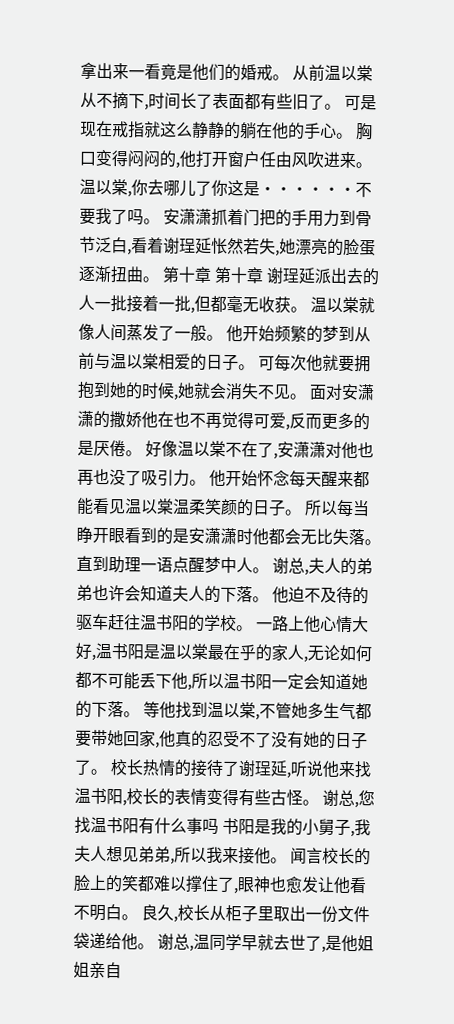拿出来一看竟是他们的婚戒。 从前温以棠从不摘下,时间长了表面都有些旧了。 可是现在戒指就这么静静的躺在他的手心。 胸口变得闷闷的,他打开窗户任由风吹进来。 温以棠,你去哪儿了你这是······不要我了吗。 安潇潇抓着门把的手用力到骨节泛白,看着谢珵延怅然若失,她漂亮的脸蛋逐渐扭曲。 第十章 第十章 谢珵延派出去的人一批接着一批,但都毫无收获。 温以棠就像人间蒸发了一般。 他开始频繁的梦到从前与温以棠相爱的日子。 可每次他就要拥抱到她的时候,她就会消失不见。 面对安潇潇的撒娇他在也不再觉得可爱,反而更多的是厌倦。 好像温以棠不在了,安潇潇对他也再也没了吸引力。 他开始怀念每天醒来都能看见温以棠温柔笑颜的日子。 所以每当睁开眼看到的是安潇潇时他都会无比失落。 直到助理一语点醒梦中人。 谢总,夫人的弟弟也许会知道夫人的下落。 他迫不及待的驱车赶往温书阳的学校。 一路上他心情大好,温书阳是温以棠最在乎的家人,无论如何都不可能丢下他,所以温书阳一定会知道她的下落。 等他找到温以棠,不管她多生气都要带她回家,他真的忍受不了没有她的日子了。 校长热情的接待了谢珵延,听说他来找温书阳,校长的表情变得有些古怪。 谢总,您找温书阳有什么事吗 书阳是我的小舅子,我夫人想见弟弟,所以我来接他。 闻言校长的脸上的笑都难以撑住了,眼神也愈发让他看不明白。 良久,校长从柜子里取出一份文件袋递给他。 谢总,温同学早就去世了,是他姐姐亲自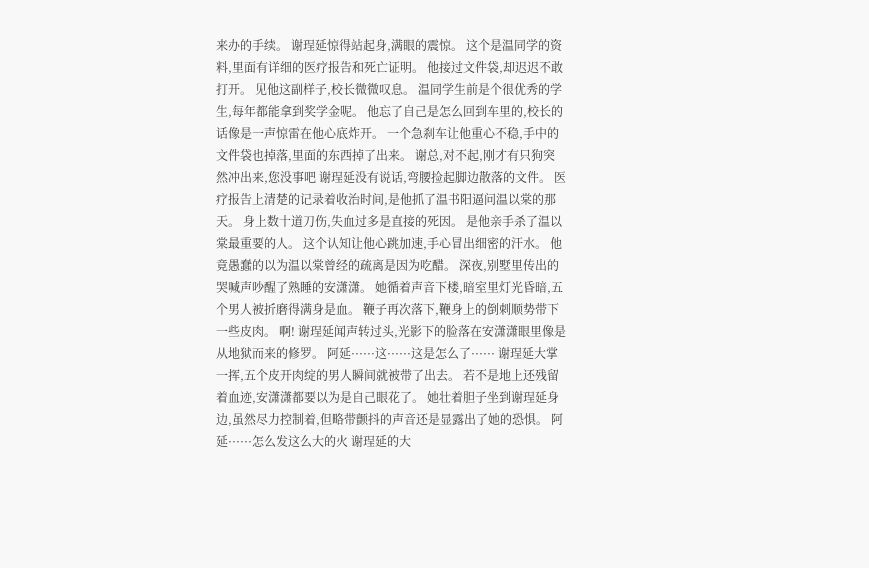来办的手续。 谢珵延惊得站起身,满眼的震惊。 这个是温同学的资料,里面有详细的医疗报告和死亡证明。 他接过文件袋,却迟迟不敢打开。 见他这副样子,校长微微叹息。 温同学生前是个很优秀的学生,每年都能拿到奖学金呢。 他忘了自己是怎么回到车里的,校长的话像是一声惊雷在他心底炸开。 一个急刹车让他重心不稳,手中的文件袋也掉落,里面的东西掉了出来。 谢总,对不起,刚才有只狗突然冲出来,您没事吧 谢珵延没有说话,弯腰捡起脚边散落的文件。 医疗报告上清楚的记录着收治时间,是他抓了温书阳逼问温以棠的那天。 身上数十道刀伤,失血过多是直接的死因。 是他亲手杀了温以棠最重要的人。 这个认知让他心跳加速,手心冒出细密的汗水。 他竟愚蠢的以为温以棠曾经的疏离是因为吃醋。 深夜,别墅里传出的哭喊声吵醒了熟睡的安潇潇。 她循着声音下楼,暗室里灯光昏暗,五个男人被折磨得满身是血。 鞭子再次落下,鞭身上的倒刺顺势带下一些皮肉。 啊! 谢珵延闻声转过头,光影下的脸落在安潇潇眼里像是从地狱而来的修罗。 阿延······这······这是怎么了······ 谢珵延大掌一挥,五个皮开肉绽的男人瞬间就被带了出去。 若不是地上还残留着血迹,安潇潇都要以为是自己眼花了。 她壮着胆子坐到谢珵延身边,虽然尽力控制着,但略带颤抖的声音还是显露出了她的恐惧。 阿延······怎么发这么大的火 谢珵延的大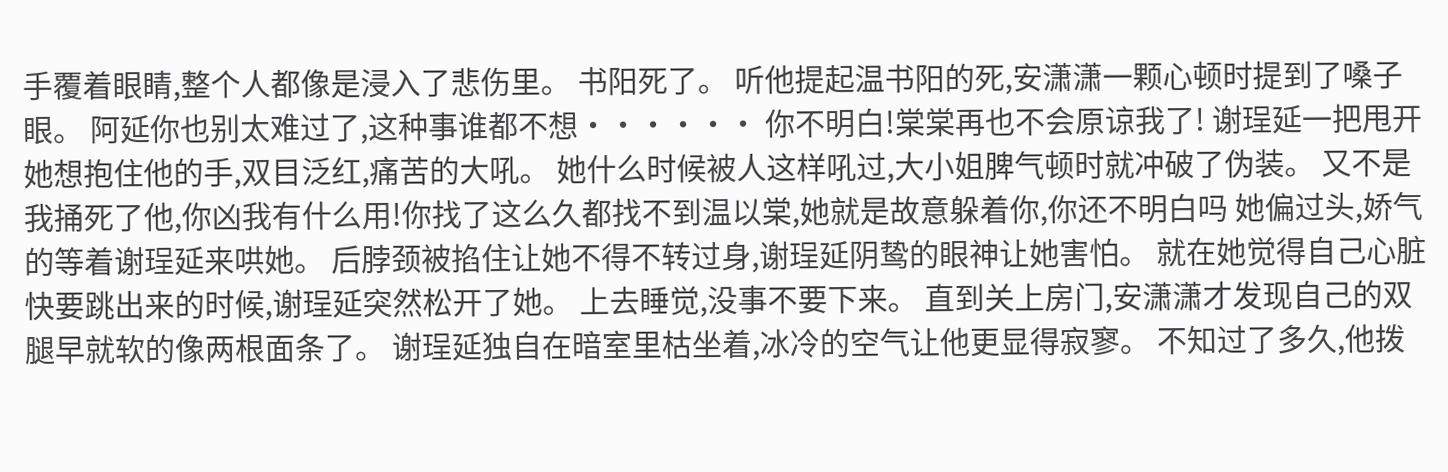手覆着眼睛,整个人都像是浸入了悲伤里。 书阳死了。 听他提起温书阳的死,安潇潇一颗心顿时提到了嗓子眼。 阿延你也别太难过了,这种事谁都不想······ 你不明白!棠棠再也不会原谅我了! 谢珵延一把甩开她想抱住他的手,双目泛红,痛苦的大吼。 她什么时候被人这样吼过,大小姐脾气顿时就冲破了伪装。 又不是我捅死了他,你凶我有什么用!你找了这么久都找不到温以棠,她就是故意躲着你,你还不明白吗 她偏过头,娇气的等着谢珵延来哄她。 后脖颈被掐住让她不得不转过身,谢珵延阴鸷的眼神让她害怕。 就在她觉得自己心脏快要跳出来的时候,谢珵延突然松开了她。 上去睡觉,没事不要下来。 直到关上房门,安潇潇才发现自己的双腿早就软的像两根面条了。 谢珵延独自在暗室里枯坐着,冰冷的空气让他更显得寂寥。 不知过了多久,他拨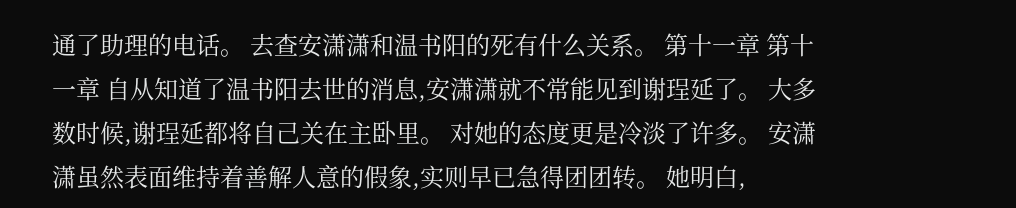通了助理的电话。 去查安潇潇和温书阳的死有什么关系。 第十一章 第十一章 自从知道了温书阳去世的消息,安潇潇就不常能见到谢珵延了。 大多数时候,谢珵延都将自己关在主卧里。 对她的态度更是冷淡了许多。 安潇潇虽然表面维持着善解人意的假象,实则早已急得团团转。 她明白,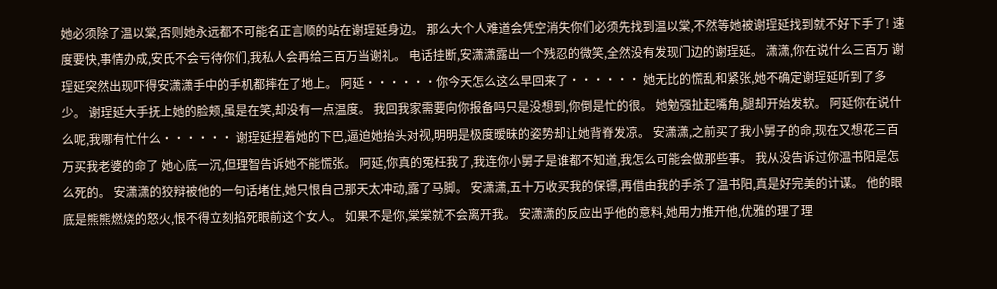她必须除了温以棠,否则她永远都不可能名正言顺的站在谢珵延身边。 那么大个人难道会凭空消失你们必须先找到温以棠,不然等她被谢珵延找到就不好下手了! 速度要快,事情办成,安氏不会亏待你们,我私人会再给三百万当谢礼。 电话挂断,安潇潇露出一个残忍的微笑,全然没有发现门边的谢珵延。 潇潇,你在说什么三百万 谢珵延突然出现吓得安潇潇手中的手机都摔在了地上。 阿延······你今天怎么这么早回来了······ 她无比的慌乱和紧张,她不确定谢珵延听到了多少。 谢珵延大手抚上她的脸颊,虽是在笑,却没有一点温度。 我回我家需要向你报备吗只是没想到,你倒是忙的很。 她勉强扯起嘴角,腿却开始发软。 阿延你在说什么呢,我哪有忙什么······ 谢珵延捏着她的下巴,逼迫她抬头对视,明明是极度暧昧的姿势却让她背脊发凉。 安潇潇,之前买了我小舅子的命,现在又想花三百万买我老婆的命了 她心底一沉,但理智告诉她不能慌张。 阿延,你真的冤枉我了,我连你小舅子是谁都不知道,我怎么可能会做那些事。 我从没告诉过你温书阳是怎么死的。 安潇潇的狡辩被他的一句话堵住,她只恨自己那天太冲动,露了马脚。 安潇潇,五十万收买我的保镖,再借由我的手杀了温书阳,真是好完美的计谋。 他的眼底是熊熊燃烧的怒火,恨不得立刻掐死眼前这个女人。 如果不是你,棠棠就不会离开我。 安潇潇的反应出乎他的意料,她用力推开他,优雅的理了理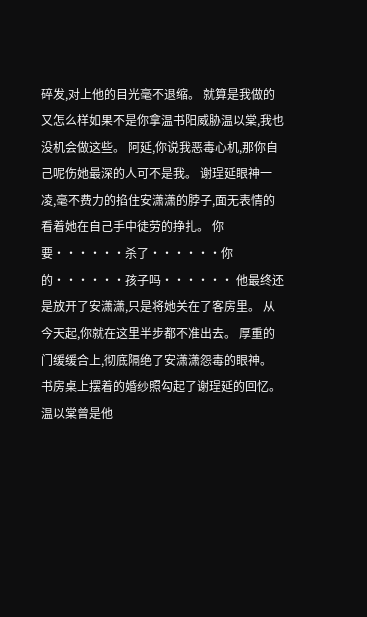碎发,对上他的目光毫不退缩。 就算是我做的又怎么样如果不是你拿温书阳威胁温以棠,我也没机会做这些。 阿延,你说我恶毒心机,那你自己呢伤她最深的人可不是我。 谢珵延眼神一凌,毫不费力的掐住安潇潇的脖子,面无表情的看着她在自己手中徒劳的挣扎。 你要······杀了······你的······孩子吗······ 他最终还是放开了安潇潇,只是将她关在了客房里。 从今天起,你就在这里半步都不准出去。 厚重的门缓缓合上,彻底隔绝了安潇潇怨毒的眼神。 书房桌上摆着的婚纱照勾起了谢珵延的回忆。 温以棠曾是他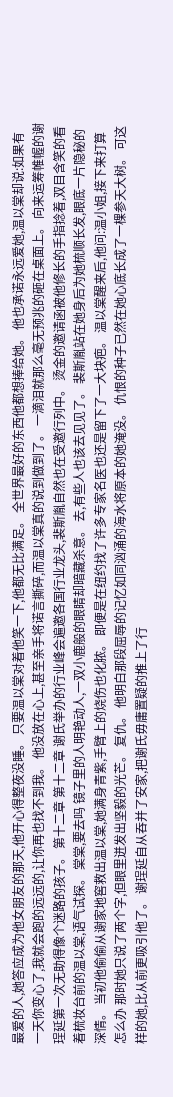最爱的人,她答应成为他女朋友的那天,他开心得整夜没睡。 只要温以棠对着他笑一下,他都无比满足。 全世界最好的东西他都想捧给她。 他也承诺永远爱她,温以棠却说:如果有一天你变心了,我就会跑的远远的,让你再也找不到我。 他没放在心上,甚至亲手将诺言撕碎,而温以棠真的说到做到了。 一滴泪就那么毫无预兆的砸在桌面上。 向来运筹帷幄的谢珵延第一次无助得像个迷路的孩子。 第十二章 第十二章 谢氏举办的行业峰会遍邀各国行业龙头,裴斯胤自然也在受邀行列中。 烫金的邀请函被他修长的手指捻着,双目含笑的看着梳妆台前的温以棠,语气试探。 棠棠,要去吗 镜子里的人明艳动人,一双小鹿般的眼睛却暗藏杀意。 去,有些人也该去见见了。 裴斯胤站在她身后为她梳顺长发,眼底一片隐秘的深情。 当初他偷偷从谢家地窖救出温以棠,她满身青紫,手臂上的烧伤也化脓。 即便是在纽约找了许多专家名医也还是留下了一大块疤。 温以棠醒来后,他问:温小姐,接下来打算怎么办 那时她只说了两个字,但眼里迸发出坚毅的光芒。 复仇。 他明白那段屈辱的记忆如同汹涌的海水将原本的她淹没。 仇恨的种子已然在她心底长成了一棵参天大树。 可这样的她,比从前更吸引他了。 谢珵延自从吞并了安家,把谢氏毋庸置疑的推上了行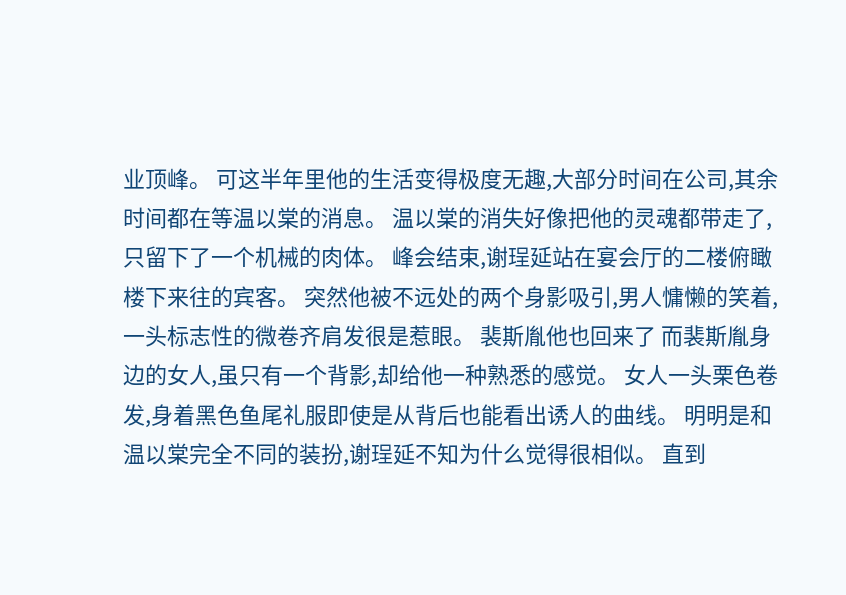业顶峰。 可这半年里他的生活变得极度无趣,大部分时间在公司,其余时间都在等温以棠的消息。 温以棠的消失好像把他的灵魂都带走了,只留下了一个机械的肉体。 峰会结束,谢珵延站在宴会厅的二楼俯瞰楼下来往的宾客。 突然他被不远处的两个身影吸引,男人慵懒的笑着,一头标志性的微卷齐肩发很是惹眼。 裴斯胤他也回来了 而裴斯胤身边的女人,虽只有一个背影,却给他一种熟悉的感觉。 女人一头栗色卷发,身着黑色鱼尾礼服即使是从背后也能看出诱人的曲线。 明明是和温以棠完全不同的装扮,谢珵延不知为什么觉得很相似。 直到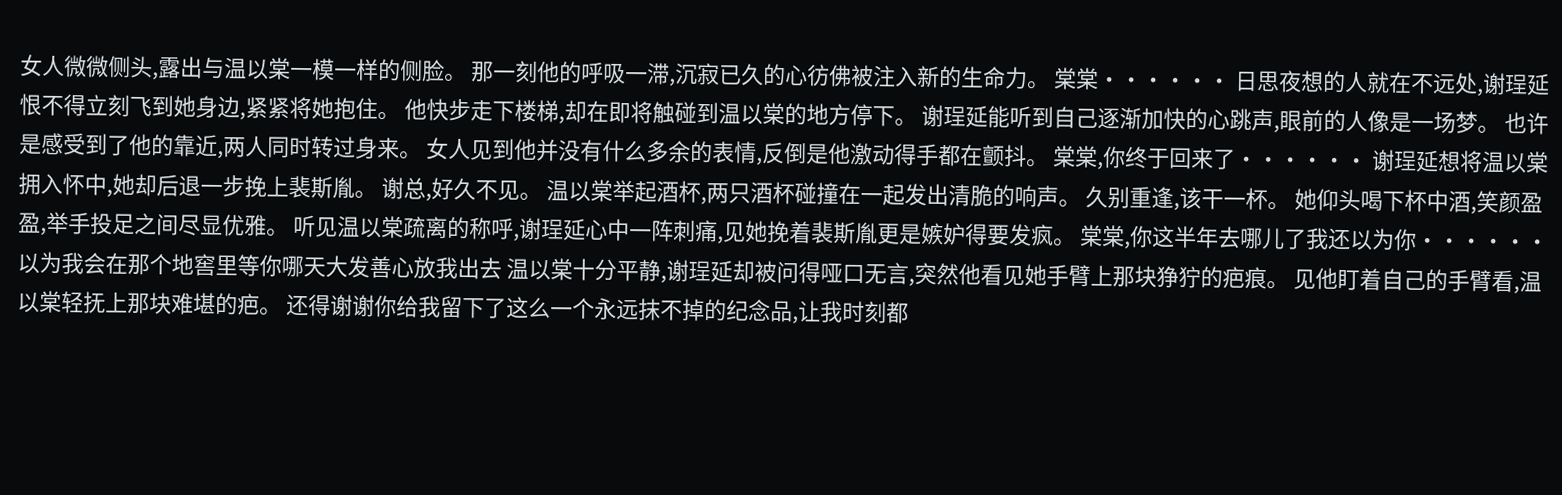女人微微侧头,露出与温以棠一模一样的侧脸。 那一刻他的呼吸一滞,沉寂已久的心彷佛被注入新的生命力。 棠棠······ 日思夜想的人就在不远处,谢珵延恨不得立刻飞到她身边,紧紧将她抱住。 他快步走下楼梯,却在即将触碰到温以棠的地方停下。 谢珵延能听到自己逐渐加快的心跳声,眼前的人像是一场梦。 也许是感受到了他的靠近,两人同时转过身来。 女人见到他并没有什么多余的表情,反倒是他激动得手都在颤抖。 棠棠,你终于回来了······ 谢珵延想将温以棠拥入怀中,她却后退一步挽上裴斯胤。 谢总,好久不见。 温以棠举起酒杯,两只酒杯碰撞在一起发出清脆的响声。 久别重逢,该干一杯。 她仰头喝下杯中酒,笑颜盈盈,举手投足之间尽显优雅。 听见温以棠疏离的称呼,谢珵延心中一阵刺痛,见她挽着裴斯胤更是嫉妒得要发疯。 棠棠,你这半年去哪儿了我还以为你······ 以为我会在那个地窖里等你哪天大发善心放我出去 温以棠十分平静,谢珵延却被问得哑口无言,突然他看见她手臂上那块狰狞的疤痕。 见他盯着自己的手臂看,温以棠轻抚上那块难堪的疤。 还得谢谢你给我留下了这么一个永远抹不掉的纪念品,让我时刻都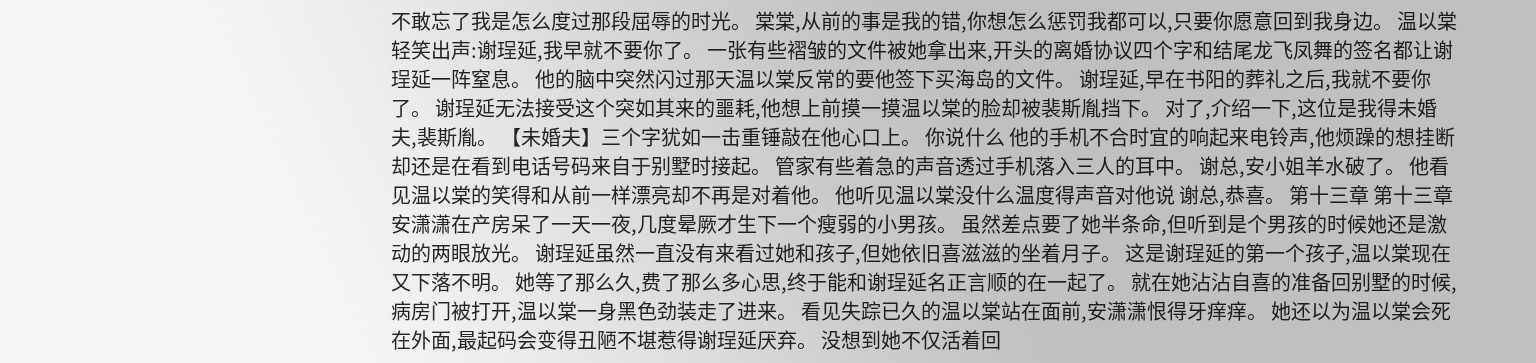不敢忘了我是怎么度过那段屈辱的时光。 棠棠,从前的事是我的错,你想怎么惩罚我都可以,只要你愿意回到我身边。 温以棠轻笑出声:谢珵延,我早就不要你了。 一张有些褶皱的文件被她拿出来,开头的离婚协议四个字和结尾龙飞凤舞的签名都让谢珵延一阵窒息。 他的脑中突然闪过那天温以棠反常的要他签下买海岛的文件。 谢珵延,早在书阳的葬礼之后,我就不要你了。 谢珵延无法接受这个突如其来的噩耗,他想上前摸一摸温以棠的脸却被裴斯胤挡下。 对了,介绍一下,这位是我得未婚夫,裴斯胤。 【未婚夫】三个字犹如一击重锤敲在他心口上。 你说什么 他的手机不合时宜的响起来电铃声,他烦躁的想挂断却还是在看到电话号码来自于别墅时接起。 管家有些着急的声音透过手机落入三人的耳中。 谢总,安小姐羊水破了。 他看见温以棠的笑得和从前一样漂亮却不再是对着他。 他听见温以棠没什么温度得声音对他说 谢总,恭喜。 第十三章 第十三章 安潇潇在产房呆了一天一夜,几度晕厥才生下一个瘦弱的小男孩。 虽然差点要了她半条命,但听到是个男孩的时候她还是激动的两眼放光。 谢珵延虽然一直没有来看过她和孩子,但她依旧喜滋滋的坐着月子。 这是谢珵延的第一个孩子,温以棠现在又下落不明。 她等了那么久,费了那么多心思,终于能和谢珵延名正言顺的在一起了。 就在她沾沾自喜的准备回别墅的时候,病房门被打开,温以棠一身黑色劲装走了进来。 看见失踪已久的温以棠站在面前,安潇潇恨得牙痒痒。 她还以为温以棠会死在外面,最起码会变得丑陋不堪惹得谢珵延厌弃。 没想到她不仅活着回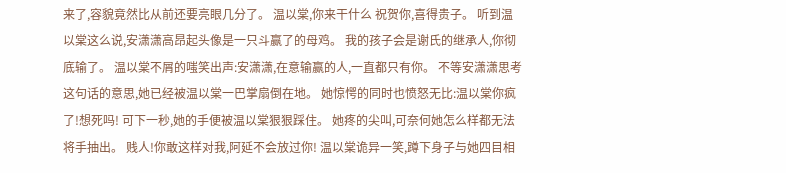来了,容貌竟然比从前还要亮眼几分了。 温以棠,你来干什么 祝贺你,喜得贵子。 听到温以棠这么说,安潇潇高昂起头像是一只斗赢了的母鸡。 我的孩子会是谢氏的继承人,你彻底输了。 温以棠不屑的嗤笑出声:安潇潇,在意输赢的人,一直都只有你。 不等安潇潇思考这句话的意思,她已经被温以棠一巴掌扇倒在地。 她惊愕的同时也愤怒无比:温以棠你疯了!想死吗! 可下一秒,她的手便被温以棠狠狠踩住。 她疼的尖叫,可奈何她怎么样都无法将手抽出。 贱人!你敢这样对我,阿延不会放过你! 温以棠诡异一笑,蹲下身子与她四目相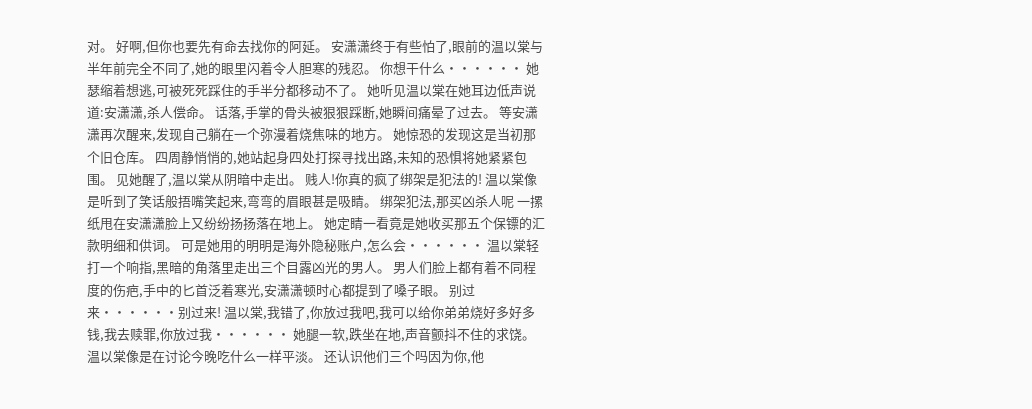对。 好啊,但你也要先有命去找你的阿延。 安潇潇终于有些怕了,眼前的温以棠与半年前完全不同了,她的眼里闪着令人胆寒的残忍。 你想干什么······ 她瑟缩着想逃,可被死死踩住的手半分都移动不了。 她听见温以棠在她耳边低声说道:安潇潇,杀人偿命。 话落,手掌的骨头被狠狠踩断,她瞬间痛晕了过去。 等安潇潇再次醒来,发现自己躺在一个弥漫着烧焦味的地方。 她惊恐的发现这是当初那个旧仓库。 四周静悄悄的,她站起身四处打探寻找出路,未知的恐惧将她紧紧包围。 见她醒了,温以棠从阴暗中走出。 贱人!你真的疯了绑架是犯法的! 温以棠像是听到了笑话般捂嘴笑起来,弯弯的眉眼甚是吸睛。 绑架犯法,那买凶杀人呢 一摞纸甩在安潇潇脸上又纷纷扬扬落在地上。 她定睛一看竟是她收买那五个保镖的汇款明细和供词。 可是她用的明明是海外隐秘账户,怎么会······ 温以棠轻打一个响指,黑暗的角落里走出三个目露凶光的男人。 男人们脸上都有着不同程度的伤疤,手中的匕首泛着寒光,安潇潇顿时心都提到了嗓子眼。 别过来······别过来! 温以棠,我错了,你放过我吧,我可以给你弟弟烧好多好多钱,我去赎罪,你放过我······ 她腿一软,跌坐在地,声音颤抖不住的求饶。 温以棠像是在讨论今晚吃什么一样平淡。 还认识他们三个吗因为你,他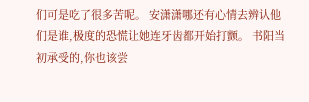们可是吃了很多苦呢。 安潇潇哪还有心情去辨认他们是谁,极度的恐慌让她连牙齿都开始打颤。 书阳当初承受的,你也该尝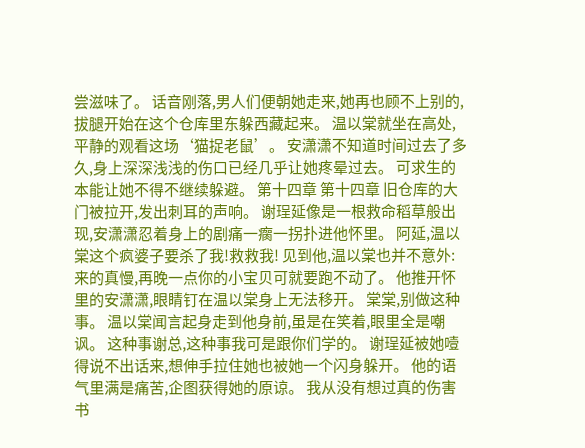尝滋味了。 话音刚落,男人们便朝她走来,她再也顾不上别的,拔腿开始在这个仓库里东躲西藏起来。 温以棠就坐在高处,平静的观看这场‘猫捉老鼠’。 安潇潇不知道时间过去了多久,身上深深浅浅的伤口已经几乎让她疼晕过去。 可求生的本能让她不得不继续躲避。 第十四章 第十四章 旧仓库的大门被拉开,发出刺耳的声响。 谢珵延像是一根救命稻草般出现,安潇潇忍着身上的剧痛一瘸一拐扑进他怀里。 阿延,温以棠这个疯婆子要杀了我!救救我! 见到他,温以棠也并不意外:来的真慢,再晚一点你的小宝贝可就要跑不动了。 他推开怀里的安潇潇,眼睛钉在温以棠身上无法移开。 棠棠,别做这种事。 温以棠闻言起身走到他身前,虽是在笑着,眼里全是嘲讽。 这种事谢总,这种事我可是跟你们学的。 谢珵延被她噎得说不出话来,想伸手拉住她也被她一个闪身躲开。 他的语气里满是痛苦,企图获得她的原谅。 我从没有想过真的伤害书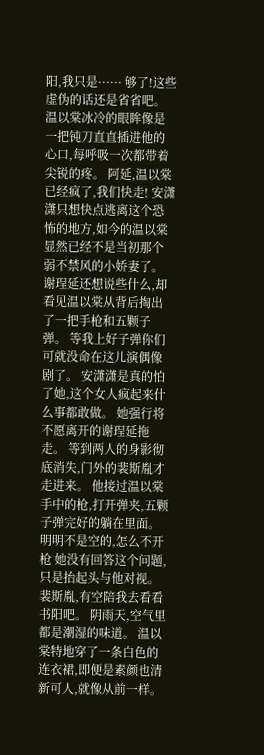阳,我只是······ 够了!这些虚伪的话还是省省吧。 温以棠冰冷的眼眸像是一把钝刀直直插进他的心口,每呼吸一次都带着尖锐的疼。 阿延,温以棠已经疯了,我们快走! 安潇潇只想快点逃离这个恐怖的地方,如今的温以棠显然已经不是当初那个弱不禁风的小娇妻了。 谢珵延还想说些什么,却看见温以棠从背后掏出了一把手枪和五颗子弹。 等我上好子弹你们可就没命在这儿演偶像剧了。 安潇潇是真的怕了她,这个女人疯起来什么事都敢做。 她强行将不愿离开的谢珵延拖走。 等到两人的身影彻底消失,门外的裴斯胤才走进来。 他接过温以棠手中的枪,打开弹夹,五颗子弹完好的躺在里面。 明明不是空的,怎么不开枪 她没有回答这个问题,只是抬起头与他对视。 裴斯胤,有空陪我去看看书阳吧。 阴雨天,空气里都是潮湿的味道。 温以棠特地穿了一条白色的连衣裙,即便是素颜也清新可人,就像从前一样。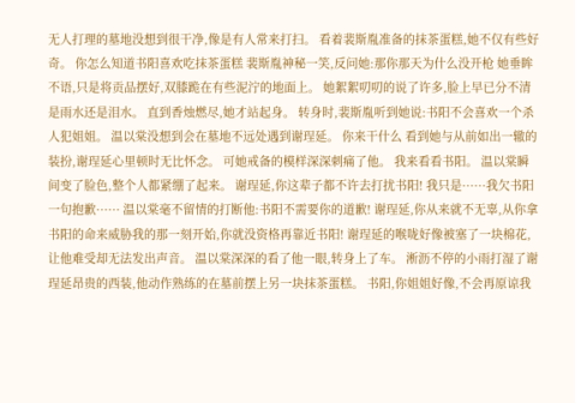无人打理的墓地没想到很干净,像是有人常来打扫。 看着裴斯胤准备的抹茶蛋糕,她不仅有些好奇。 你怎么知道书阳喜欢吃抹茶蛋糕 裴斯胤神秘一笑,反问她:那你那天为什么没开枪 她垂眸不语,只是将贡品摆好,双膝跪在有些泥泞的地面上。 她絮絮叨叨的说了许多,脸上早已分不清是雨水还是泪水。 直到香烛燃尽,她才站起身。 转身时,裴斯胤听到她说:书阳不会喜欢一个杀人犯姐姐。 温以棠没想到会在墓地不远处遇到谢珵延。 你来干什么 看到她与从前如出一辙的装扮,谢珵延心里顿时无比怀念。 可她戒备的模样深深刺痛了他。 我来看看书阳。 温以棠瞬间变了脸色,整个人都紧绷了起来。 谢珵延,你这辈子都不许去打扰书阳! 我只是······我欠书阳一句抱歉······ 温以棠毫不留情的打断他:书阳不需要你的道歉! 谢珵延,你从来就不无辜,从你拿书阳的命来威胁我的那一刻开始,你就没资格再靠近书阳! 谢珵延的喉咙好像被塞了一块棉花,让他难受却无法发出声音。 温以棠深深的看了他一眼,转身上了车。 淅沥不停的小雨打湿了谢珵延昂贵的西装,他动作熟练的在墓前摆上另一块抹茶蛋糕。 书阳,你姐姐好像,不会再原谅我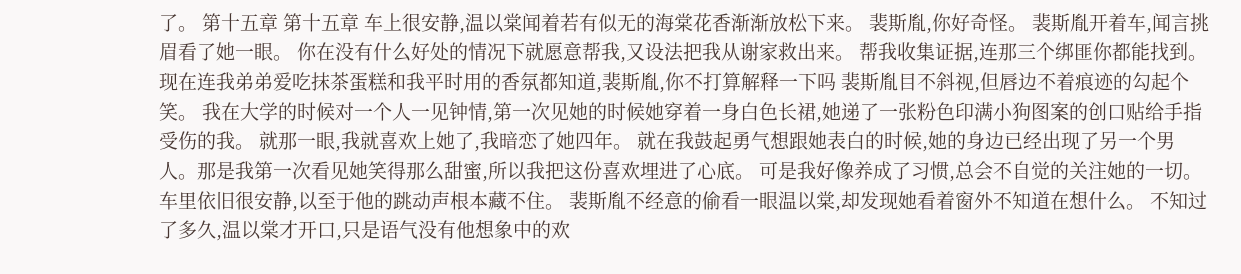了。 第十五章 第十五章 车上很安静,温以棠闻着若有似无的海棠花香渐渐放松下来。 裴斯胤,你好奇怪。 裴斯胤开着车,闻言挑眉看了她一眼。 你在没有什么好处的情况下就愿意帮我,又设法把我从谢家救出来。 帮我收集证据,连那三个绑匪你都能找到。 现在连我弟弟爱吃抹茶蛋糕和我平时用的香氛都知道,裴斯胤,你不打算解释一下吗 裴斯胤目不斜视,但唇边不着痕迹的勾起个笑。 我在大学的时候对一个人一见钟情,第一次见她的时候她穿着一身白色长裙,她递了一张粉色印满小狗图案的创口贴给手指受伤的我。 就那一眼,我就喜欢上她了,我暗恋了她四年。 就在我鼓起勇气想跟她表白的时候,她的身边已经出现了另一个男人。那是我第一次看见她笑得那么甜蜜,所以我把这份喜欢埋进了心底。 可是我好像养成了习惯,总会不自觉的关注她的一切。 车里依旧很安静,以至于他的跳动声根本藏不住。 裴斯胤不经意的偷看一眼温以棠,却发现她看着窗外不知道在想什么。 不知过了多久,温以棠才开口,只是语气没有他想象中的欢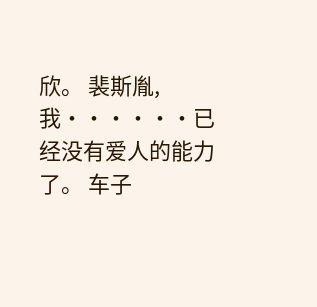欣。 裴斯胤,我······已经没有爱人的能力了。 车子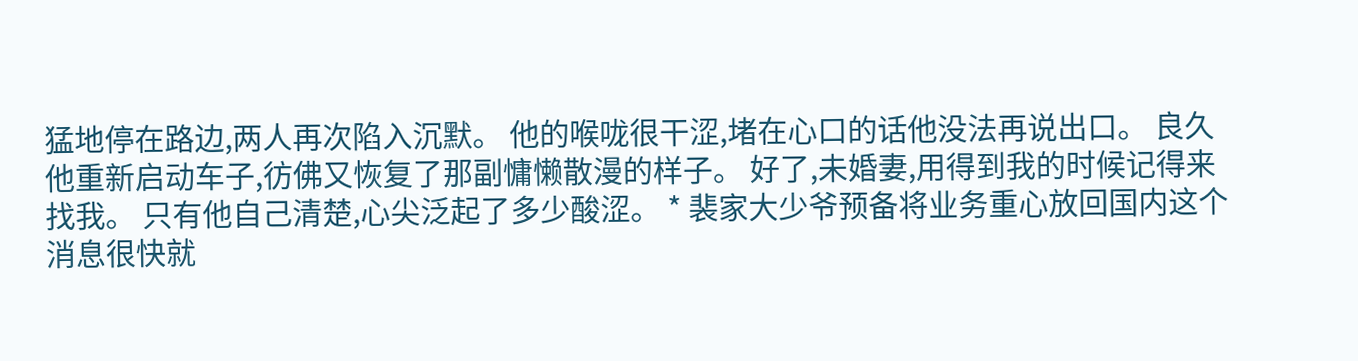猛地停在路边,两人再次陷入沉默。 他的喉咙很干涩,堵在心口的话他没法再说出口。 良久他重新启动车子,彷佛又恢复了那副慵懒散漫的样子。 好了,未婚妻,用得到我的时候记得来找我。 只有他自己清楚,心尖泛起了多少酸涩。 * 裴家大少爷预备将业务重心放回国内这个消息很快就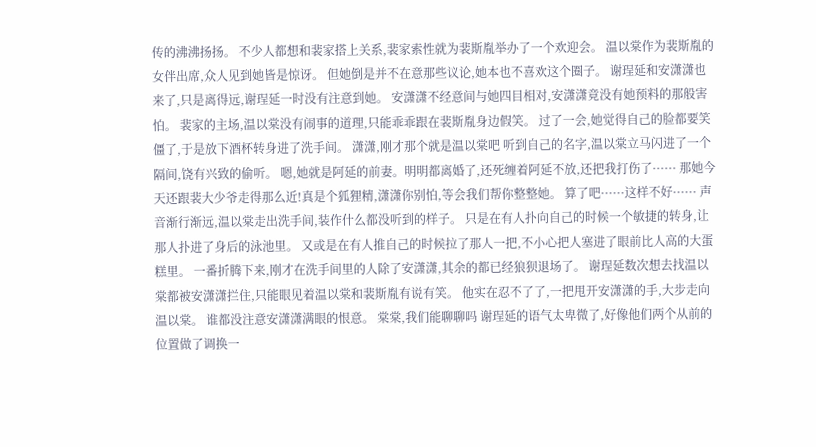传的沸沸扬扬。 不少人都想和裴家搭上关系,裴家索性就为裴斯胤举办了一个欢迎会。 温以棠作为裴斯胤的女伴出席,众人见到她皆是惊讶。 但她倒是并不在意那些议论,她本也不喜欢这个圈子。 谢珵延和安潇潇也来了,只是离得远,谢珵延一时没有注意到她。 安潇潇不经意间与她四目相对,安潇潇竟没有她预料的那般害怕。 裴家的主场,温以棠没有闹事的道理,只能乖乖跟在裴斯胤身边假笑。 过了一会,她觉得自己的脸都要笑僵了,于是放下酒杯转身进了洗手间。 潇潇,刚才那个就是温以棠吧 听到自己的名字,温以棠立马闪进了一个隔间,饶有兴致的偷听。 嗯,她就是阿延的前妻。明明都离婚了,还死缠着阿延不放,还把我打伤了······ 那她今天还跟裴大少爷走得那么近!真是个狐狸精,潇潇你别怕,等会我们帮你整整她。 算了吧······这样不好······ 声音渐行渐远,温以棠走出洗手间,装作什么都没听到的样子。 只是在有人扑向自己的时候一个敏捷的转身,让那人扑进了身后的泳池里。 又或是在有人推自己的时候拉了那人一把,不小心把人塞进了眼前比人高的大蛋糕里。 一番折腾下来,刚才在洗手间里的人除了安潇潇,其余的都已经狼狈退场了。 谢珵延数次想去找温以棠都被安潇潇拦住,只能眼见着温以棠和裴斯胤有说有笑。 他实在忍不了了,一把甩开安潇潇的手,大步走向温以棠。 谁都没注意安潇潇满眼的恨意。 棠棠,我们能聊聊吗 谢珵延的语气太卑微了,好像他们两个从前的位置做了调换一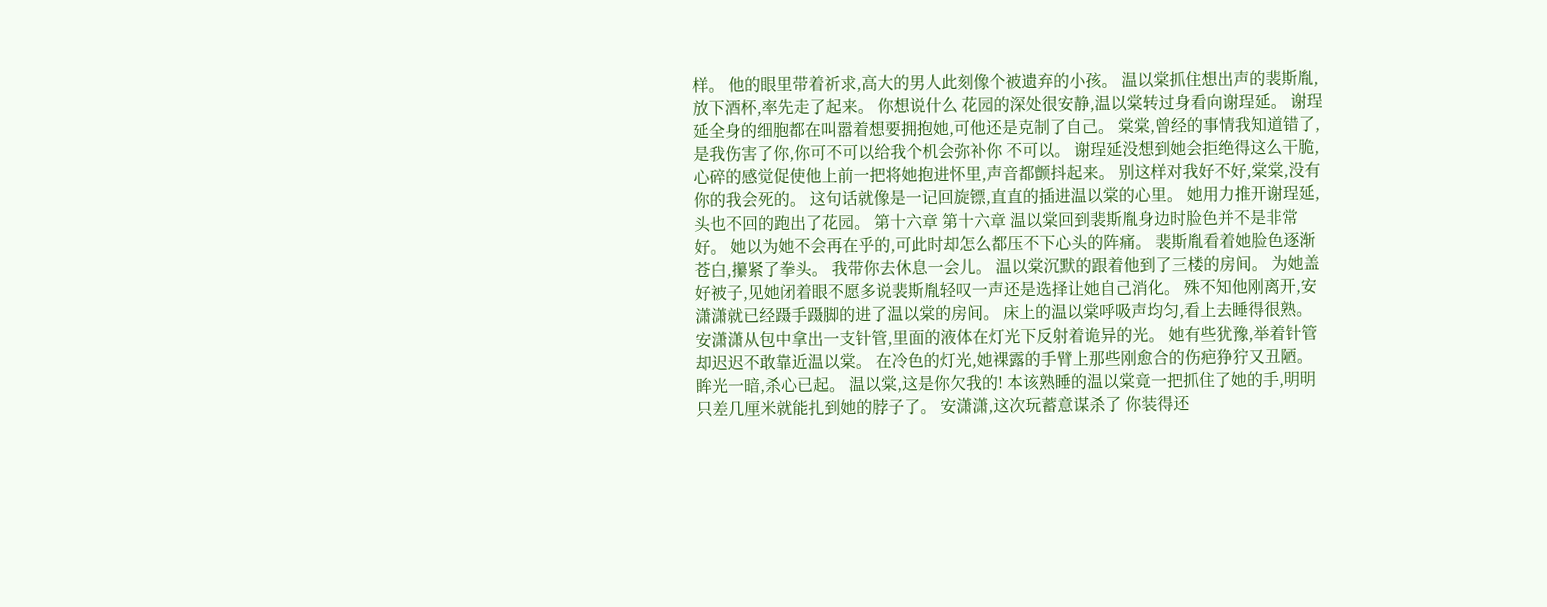样。 他的眼里带着祈求,高大的男人此刻像个被遗弃的小孩。 温以棠抓住想出声的裴斯胤,放下酒杯,率先走了起来。 你想说什么 花园的深处很安静,温以棠转过身看向谢珵延。 谢珵延全身的细胞都在叫嚣着想要拥抱她,可他还是克制了自己。 棠棠,曾经的事情我知道错了,是我伤害了你,你可不可以给我个机会弥补你 不可以。 谢珵延没想到她会拒绝得这么干脆,心碎的感觉促使他上前一把将她抱进怀里,声音都颤抖起来。 别这样对我好不好,棠棠,没有你的我会死的。 这句话就像是一记回旋镖,直直的插进温以棠的心里。 她用力推开谢珵延,头也不回的跑出了花园。 第十六章 第十六章 温以棠回到裴斯胤身边时脸色并不是非常好。 她以为她不会再在乎的,可此时却怎么都压不下心头的阵痛。 裴斯胤看着她脸色逐渐苍白,攥紧了拳头。 我带你去休息一会儿。 温以棠沉默的跟着他到了三楼的房间。 为她盖好被子,见她闭着眼不愿多说裴斯胤轻叹一声还是选择让她自己消化。 殊不知他刚离开,安潇潇就已经蹑手蹑脚的进了温以棠的房间。 床上的温以棠呼吸声均匀,看上去睡得很熟。 安潇潇从包中拿出一支针管,里面的液体在灯光下反射着诡异的光。 她有些犹豫,举着针管却迟迟不敢靠近温以棠。 在冷色的灯光,她裸露的手臂上那些刚愈合的伤疤狰狞又丑陋。 眸光一暗,杀心已起。 温以棠,这是你欠我的! 本该熟睡的温以棠竟一把抓住了她的手,明明只差几厘米就能扎到她的脖子了。 安潇潇,这次玩蓄意谋杀了 你装得还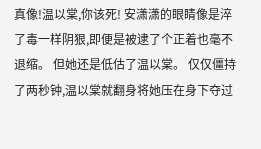真像!温以棠,你该死! 安潇潇的眼睛像是淬了毒一样阴狠,即便是被逮了个正着也毫不退缩。 但她还是低估了温以棠。 仅仅僵持了两秒钟,温以棠就翻身将她压在身下夺过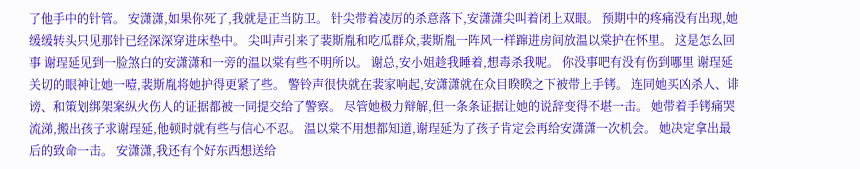了他手中的针管。 安潇潇,如果你死了,我就是正当防卫。 针尖带着凌厉的杀意落下,安潇潇尖叫着闭上双眼。 预期中的疼痛没有出现,她缓缓转头只见那针已经深深穿进床垫中。 尖叫声引来了裴斯胤和吃瓜群众,裴斯胤一阵风一样蹿进房间放温以棠护在怀里。 这是怎么回事 谢珵延见到一脸煞白的安潇潇和一旁的温以棠有些不明所以。 谢总,安小姐趁我睡着,想毒杀我呢。 你没事吧有没有伤到哪里 谢珵延关切的眼神让她一噎,裴斯胤将她护得更紧了些。 警铃声很快就在裴家响起,安潇潇就在众目睽睽之下被带上手铐。 连同她买凶杀人、诽谤、和策划绑架案纵火伤人的证据都被一同提交给了警察。 尽管她极力辩解,但一条条证据让她的说辞变得不堪一击。 她带着手铐痛哭流涕,搬出孩子求谢珵延,他顿时就有些与信心不忍。 温以棠不用想都知道,谢珵延为了孩子肯定会再给安潇潇一次机会。 她决定拿出最后的致命一击。 安潇潇,我还有个好东西想送给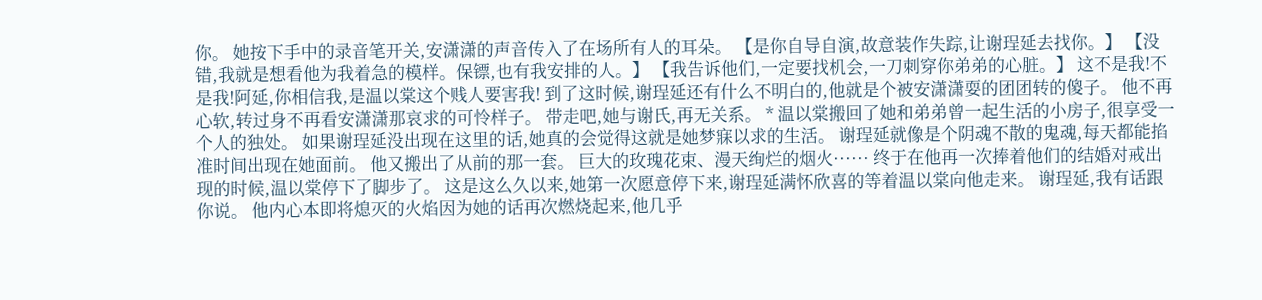你。 她按下手中的录音笔开关,安潇潇的声音传入了在场所有人的耳朵。 【是你自导自演,故意装作失踪,让谢珵延去找你。】 【没错,我就是想看他为我着急的模样。保镖,也有我安排的人。】 【我告诉他们,一定要找机会,一刀刺穿你弟弟的心脏。】 这不是我!不是我!阿延,你相信我,是温以棠这个贱人要害我! 到了这时候,谢珵延还有什么不明白的,他就是个被安潇潇耍的团团转的傻子。 他不再心软,转过身不再看安潇潇那哀求的可怜样子。 带走吧,她与谢氏,再无关系。 * 温以棠搬回了她和弟弟曾一起生活的小房子,很享受一个人的独处。 如果谢珵延没出现在这里的话,她真的会觉得这就是她梦寐以求的生活。 谢珵延就像是个阴魂不散的鬼魂,每天都能掐准时间出现在她面前。 他又搬出了从前的那一套。 巨大的玫瑰花束、漫天绚烂的烟火······ 终于在他再一次捧着他们的结婚对戒出现的时候,温以棠停下了脚步了。 这是这么久以来,她第一次愿意停下来,谢珵延满怀欣喜的等着温以棠向他走来。 谢珵延,我有话跟你说。 他内心本即将熄灭的火焰因为她的话再次燃烧起来,他几乎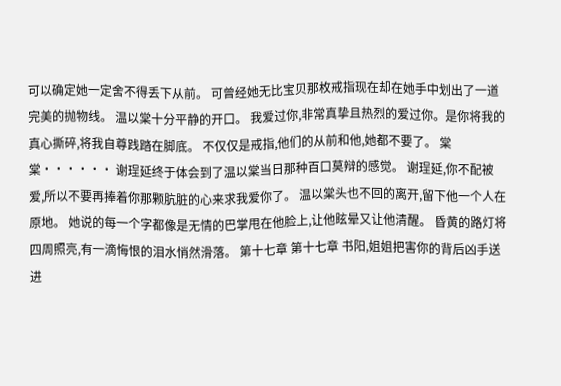可以确定她一定舍不得丢下从前。 可曾经她无比宝贝那枚戒指现在却在她手中划出了一道完美的抛物线。 温以棠十分平静的开口。 我爱过你,非常真挚且热烈的爱过你。是你将我的真心撕碎,将我自尊践踏在脚底。 不仅仅是戒指,他们的从前和他,她都不要了。 棠棠······ 谢珵延终于体会到了温以棠当日那种百口莫辩的感觉。 谢珵延,你不配被爱,所以不要再捧着你那颗肮脏的心来求我爱你了。 温以棠头也不回的离开,留下他一个人在原地。 她说的每一个字都像是无情的巴掌甩在他脸上,让他眩晕又让他清醒。 昏黄的路灯将四周照亮,有一滴悔恨的泪水悄然滑落。 第十七章 第十七章 书阳,姐姐把害你的背后凶手送进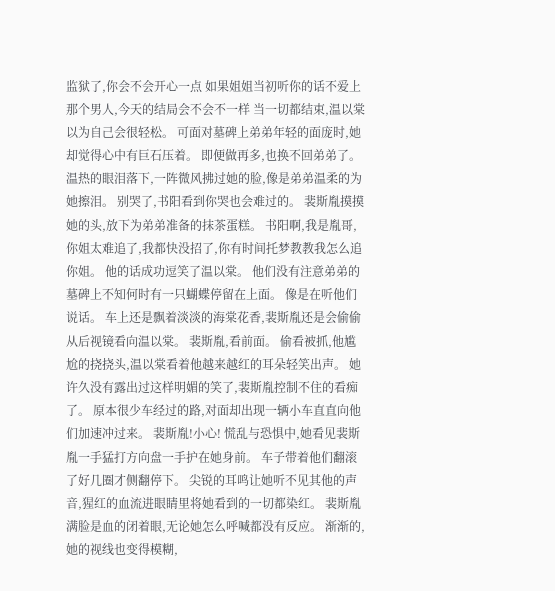监狱了,你会不会开心一点 如果姐姐当初听你的话不爱上那个男人,今天的结局会不会不一样 当一切都结束,温以棠以为自己会很轻松。 可面对墓碑上弟弟年轻的面庞时,她却觉得心中有巨石压着。 即便做再多,也换不回弟弟了。 温热的眼泪落下,一阵微风拂过她的脸,像是弟弟温柔的为她擦泪。 别哭了,书阳看到你哭也会难过的。 裴斯胤摸摸她的头,放下为弟弟准备的抹茶蛋糕。 书阳啊,我是胤哥,你姐太难追了,我都快没招了,你有时间托梦教教我怎么追你姐。 他的话成功逗笑了温以棠。 他们没有注意弟弟的墓碑上不知何时有一只蝴蝶停留在上面。 像是在听他们说话。 车上还是飘着淡淡的海棠花香,裴斯胤还是会偷偷从后视镜看向温以棠。 裴斯胤,看前面。 偷看被抓,他尴尬的挠挠头,温以棠看着他越来越红的耳朵轻笑出声。 她许久没有露出过这样明媚的笑了,裴斯胤控制不住的看痴了。 原本很少车经过的路,对面却出现一辆小车直直向他们加速冲过来。 裴斯胤!小心! 慌乱与恐惧中,她看见裴斯胤一手猛打方向盘一手护在她身前。 车子带着他们翻滚了好几圈才侧翻停下。 尖锐的耳鸣让她听不见其他的声音,猩红的血流进眼睛里将她看到的一切都染红。 裴斯胤满脸是血的闭着眼,无论她怎么呼喊都没有反应。 渐渐的,她的视线也变得模糊,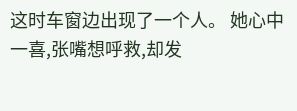这时车窗边出现了一个人。 她心中一喜,张嘴想呼救,却发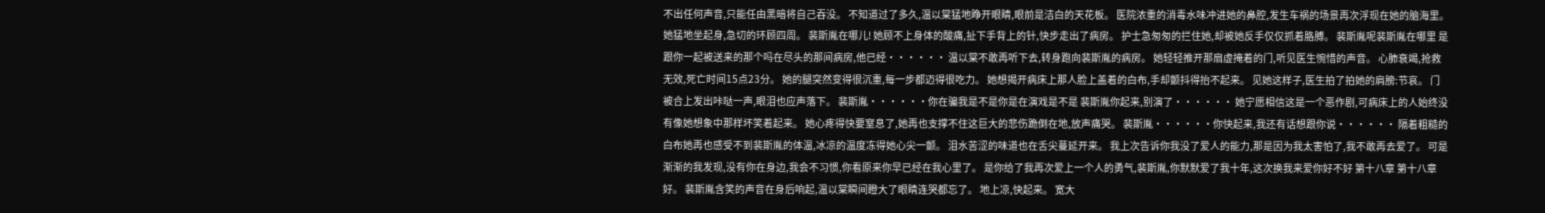不出任何声音,只能任由黑暗将自己吞没。 不知道过了多久,温以棠猛地睁开眼睛,眼前是洁白的天花板。 医院浓重的消毒水味冲进她的鼻腔,发生车祸的场景再次浮现在她的脑海里。 她猛地坐起身,急切的环顾四周。 裴斯胤在哪儿! 她顾不上身体的酸痛,扯下手背上的针,快步走出了病房。 护士急匆匆的拦住她,却被她反手仅仅抓着胳膊。 裴斯胤呢裴斯胤在哪里 是跟你一起被送来的那个吗在尽头的那间病房,他已经······ 温以棠不敢再听下去,转身跑向裴斯胤的病房。 她轻轻推开那扇虚掩着的门,听见医生惋惜的声音。 心肺衰竭,抢救无效,死亡时间15点23分。 她的腿突然变得很沉重,每一步都迈得很吃力。 她想揭开病床上那人脸上盖着的白布,手却颤抖得抬不起来。 见她这样子,医生拍了拍她的肩膀:节哀。 门被合上发出咔哒一声,眼泪也应声落下。 裴斯胤······你在骗我是不是你是在演戏是不是 裴斯胤你起来,别演了······ 她宁愿相信这是一个恶作剧,可病床上的人始终没有像她想象中那样坏笑着起来。 她心疼得快要窒息了,她再也支撑不住这巨大的悲伤跪倒在地,放声痛哭。 裴斯胤······你快起来,我还有话想跟你说······ 隔着粗糙的白布她再也感受不到裴斯胤的体温,冰凉的温度冻得她心尖一颤。 泪水苦涩的味道也在舌尖蔓延开来。 我上次告诉你我没了爱人的能力,那是因为我太害怕了,我不敢再去爱了。 可是渐渐的我发现,没有你在身边,我会不习惯,你看原来你早已经在我心里了。 是你给了我再次爱上一个人的勇气,裴斯胤,你默默爱了我十年,这次换我来爱你好不好 第十八章 第十八章 好。 裴斯胤含笑的声音在身后响起,温以棠瞬间瞪大了眼睛连哭都忘了。 地上凉,快起来。 宽大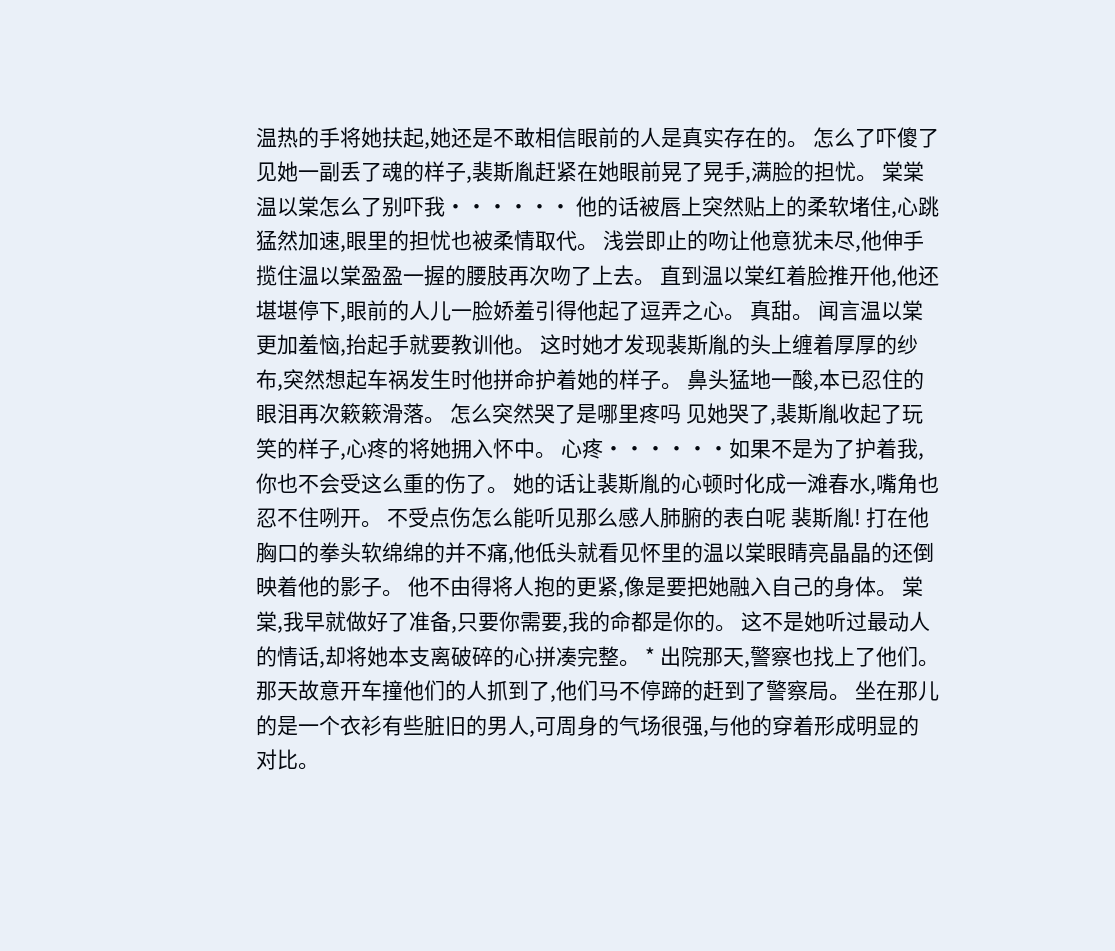温热的手将她扶起,她还是不敢相信眼前的人是真实存在的。 怎么了吓傻了 见她一副丢了魂的样子,裴斯胤赶紧在她眼前晃了晃手,满脸的担忧。 棠棠温以棠怎么了别吓我······ 他的话被唇上突然贴上的柔软堵住,心跳猛然加速,眼里的担忧也被柔情取代。 浅尝即止的吻让他意犹未尽,他伸手揽住温以棠盈盈一握的腰肢再次吻了上去。 直到温以棠红着脸推开他,他还堪堪停下,眼前的人儿一脸娇羞引得他起了逗弄之心。 真甜。 闻言温以棠更加羞恼,抬起手就要教训他。 这时她才发现裴斯胤的头上缠着厚厚的纱布,突然想起车祸发生时他拼命护着她的样子。 鼻头猛地一酸,本已忍住的眼泪再次簌簌滑落。 怎么突然哭了是哪里疼吗 见她哭了,裴斯胤收起了玩笑的样子,心疼的将她拥入怀中。 心疼······如果不是为了护着我,你也不会受这么重的伤了。 她的话让裴斯胤的心顿时化成一滩春水,嘴角也忍不住咧开。 不受点伤怎么能听见那么感人肺腑的表白呢 裴斯胤! 打在他胸口的拳头软绵绵的并不痛,他低头就看见怀里的温以棠眼睛亮晶晶的还倒映着他的影子。 他不由得将人抱的更紧,像是要把她融入自己的身体。 棠棠,我早就做好了准备,只要你需要,我的命都是你的。 这不是她听过最动人的情话,却将她本支离破碎的心拼凑完整。 * 出院那天,警察也找上了他们。 那天故意开车撞他们的人抓到了,他们马不停蹄的赶到了警察局。 坐在那儿的是一个衣衫有些脏旧的男人,可周身的气场很强,与他的穿着形成明显的对比。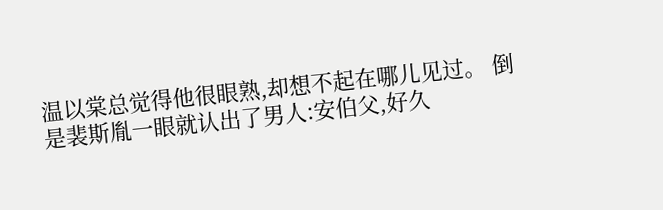温以棠总觉得他很眼熟,却想不起在哪儿见过。 倒是裴斯胤一眼就认出了男人:安伯父,好久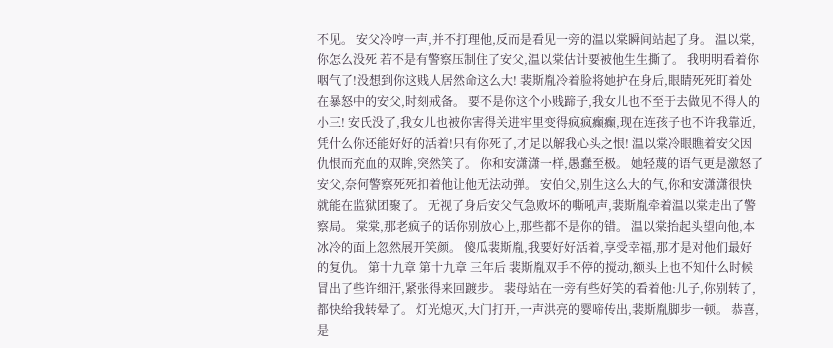不见。 安父冷哼一声,并不打理他,反而是看见一旁的温以棠瞬间站起了身。 温以棠,你怎么没死 若不是有警察压制住了安父,温以棠估计要被他生生撕了。 我明明看着你咽气了!没想到你这贱人居然命这么大! 裴斯胤冷着脸将她护在身后,眼睛死死盯着处在暴怒中的安父,时刻戒备。 要不是你这个小贱蹄子,我女儿也不至于去做见不得人的小三! 安氏没了,我女儿也被你害得关进牢里变得疯疯癫癫,现在连孩子也不许我靠近,凭什么你还能好好的活着!只有你死了,才足以解我心头之恨! 温以棠冷眼瞧着安父因仇恨而充血的双眸,突然笑了。 你和安潇潇一样,愚蠢至极。 她轻蔑的语气更是激怒了安父,奈何警察死死扣着他让他无法动弹。 安伯父,别生这么大的气,你和安潇潇很快就能在监狱团聚了。 无视了身后安父气急败坏的嘶吼声,裴斯胤牵着温以棠走出了警察局。 棠棠,那老疯子的话你别放心上,那些都不是你的错。 温以棠抬起头望向他,本冰冷的面上忽然展开笑颜。 傻瓜裴斯胤,我要好好活着,享受幸福,那才是对他们最好的复仇。 第十九章 第十九章 三年后 裴斯胤双手不停的搅动,额头上也不知什么时候冒出了些许细汗,紧张得来回踱步。 裴母站在一旁有些好笑的看着他:儿子,你别转了,都快给我转晕了。 灯光熄灭,大门打开,一声洪亮的婴啼传出,裴斯胤脚步一顿。 恭喜,是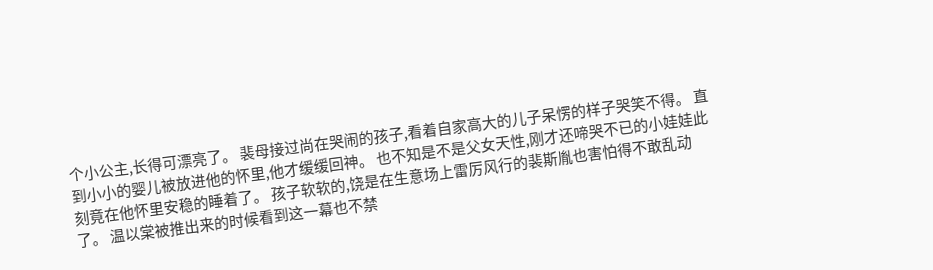个小公主,长得可漂亮了。 裴母接过尚在哭闹的孩子,看着自家高大的儿子呆愣的样子哭笑不得。 直到小小的婴儿被放进他的怀里,他才缓缓回神。 也不知是不是父女天性,刚才还啼哭不已的小娃娃此刻竟在他怀里安稳的睡着了。 孩子软软的,饶是在生意场上雷厉风行的裴斯胤也害怕得不敢乱动了。 温以棠被推出来的时候看到这一幕也不禁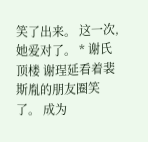笑了出来。 这一次,她爱对了。 * 谢氏顶楼 谢珵延看着裴斯胤的朋友圈笑了。 成为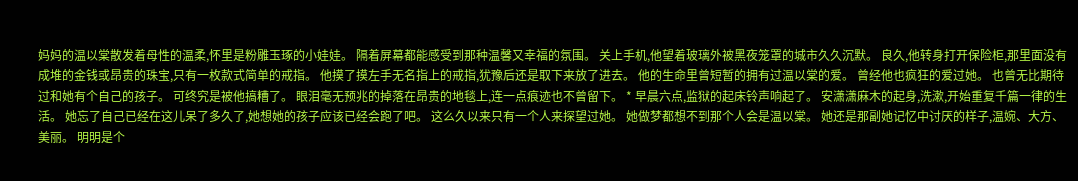妈妈的温以棠散发着母性的温柔,怀里是粉雕玉琢的小娃娃。 隔着屏幕都能感受到那种温馨又幸福的氛围。 关上手机,他望着玻璃外被黑夜笼罩的城市久久沉默。 良久,他转身打开保险柜,那里面没有成堆的金钱或昂贵的珠宝,只有一枚款式简单的戒指。 他摸了摸左手无名指上的戒指,犹豫后还是取下来放了进去。 他的生命里曾短暂的拥有过温以棠的爱。 曾经他也疯狂的爱过她。 也曾无比期待过和她有个自己的孩子。 可终究是被他搞糟了。 眼泪毫无预兆的掉落在昂贵的地毯上,连一点痕迹也不曾留下。 * 早晨六点,监狱的起床铃声响起了。 安潇潇麻木的起身,洗漱,开始重复千篇一律的生活。 她忘了自己已经在这儿呆了多久了,她想她的孩子应该已经会跑了吧。 这么久以来只有一个人来探望过她。 她做梦都想不到那个人会是温以棠。 她还是那副她记忆中讨厌的样子,温婉、大方、美丽。 明明是个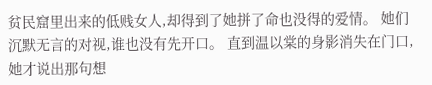贫民窟里出来的低贱女人,却得到了她拼了命也没得的爱情。 她们沉默无言的对视,谁也没有先开口。 直到温以棠的身影消失在门口,她才说出那句想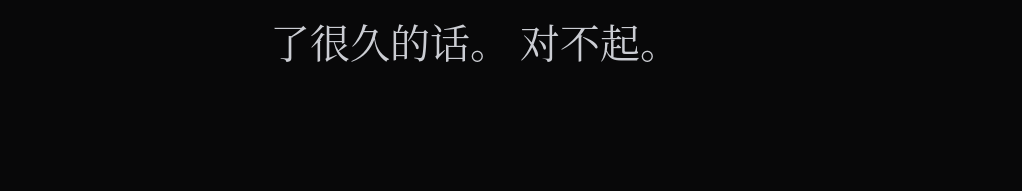了很久的话。 对不起。